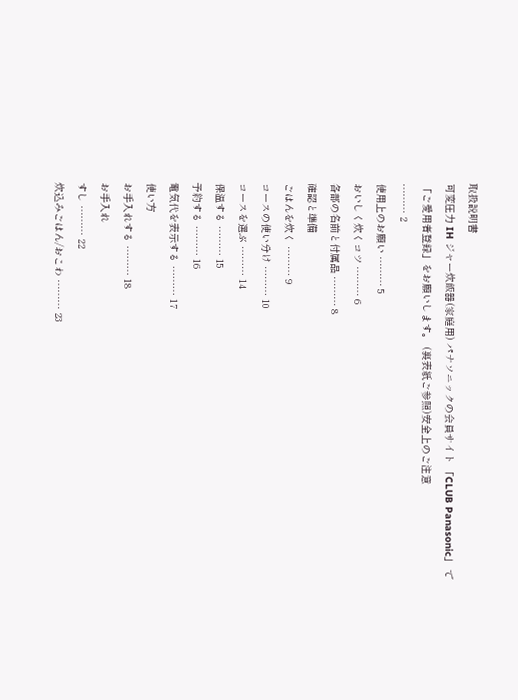取扱説明書
可変圧力 IH ジャー炊飯器(家庭用) パナソニックの会員サイト 「CLUB Panasonic」 で 「ご愛用者登録」をお願いします。 (裏表紙ご参照)安全上のご注意
……… 2
使用上のお願い ……… 5
おいしく炊くコツ ……… 6
各部の名前と付属品 ……… 8
確認と準備
ごはんを炊く ……… 9
コースの使い分け ……… 10
コースを選ぶ ……… 14
保温する ……… 15
予約する ……… 16
電気代を表示する ……… 17
使い方
お手入れする ……… 18
お手入れ
すし ……… 22
炊込みごはん/おこわ ……… 23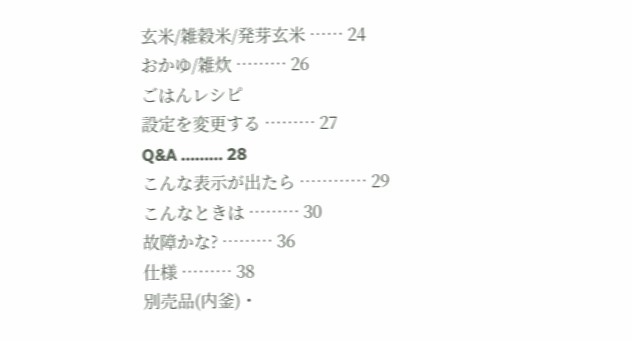玄米/雑穀米/発芽玄米 …… 24
おかゆ/雑炊 ……… 26
ごはんレシピ
設定を変更する ……… 27
Q&A ……… 28
こんな表示が出たら ………… 29
こんなときは ……… 30
故障かな? ……… 36
仕様 ……… 38
別売品(内釜)・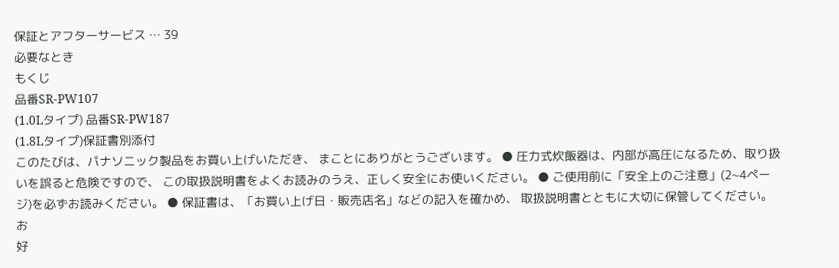保証とアフターサービス … 39
必要なとき
もくじ
品番SR-PW107
(1.0Lタイプ) 品番SR-PW187
(1.8Lタイプ)保証書別添付
このたびは、パナソニック製品をお買い上げいただき、 まことにありがとうございます。 ● 圧力式炊飯器は、内部が高圧になるため、取り扱いを誤ると危険ですので、 この取扱説明書をよくお読みのうえ、正しく安全にお使いください。 ● ご使用前に「安全上のご注意」(2~4ページ)を必ずお読みください。 ● 保証書は、「お買い上げ日・販売店名」などの記入を確かめ、 取扱説明書とともに大切に保管してください。お
好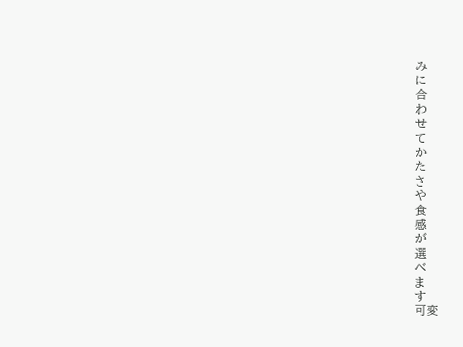み
に
合
わ
せ
て
か
た
さ
や
食
感
が
選
べ
ま
す
可変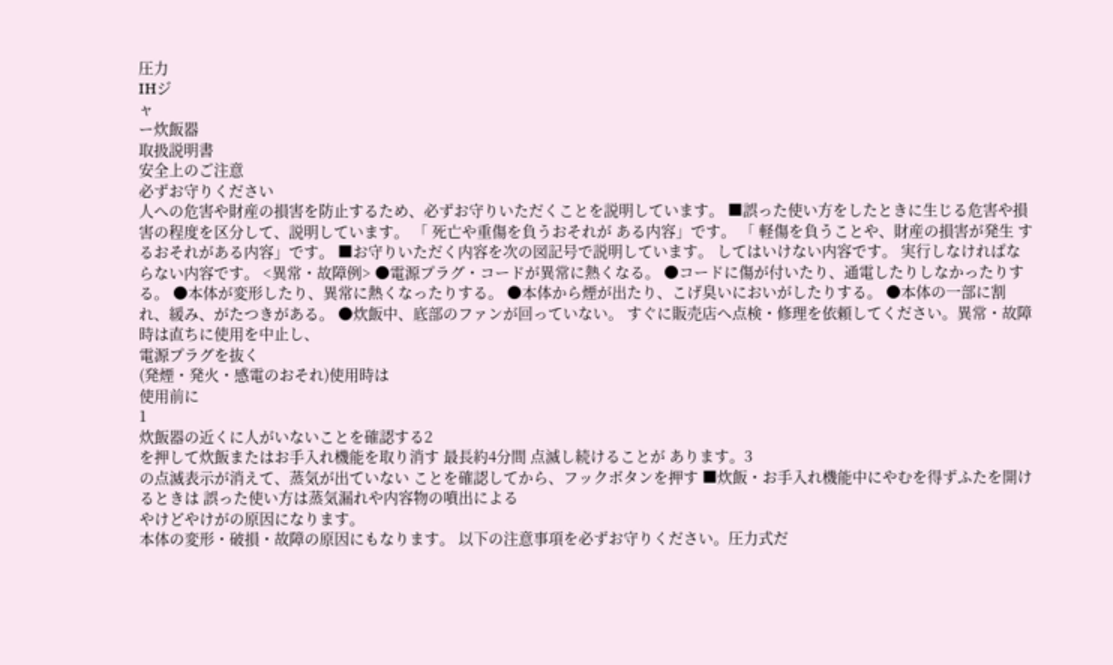圧力
IHジ
ャ
ー炊飯器
取扱説明書
安全上のご注意
必ずお守りください
人への危害や財産の損害を防止するため、必ずお守りいただくことを説明しています。 ■誤った使い方をしたときに生じる危害や損害の程度を区分して、説明しています。 「 死亡や重傷を負うおそれが ある内容」です。 「 軽傷を負うことや、財産の損害が発生 するおそれがある内容」です。 ■お守りいただく内容を次の図記号で説明しています。 してはいけない内容です。 実行しなければならない内容です。 <異常・故障例> ●電源プラグ・コードが異常に熱くなる。 ●コードに傷が付いたり、通電したりしなかったりする。 ●本体が変形したり、異常に熱くなったりする。 ●本体から煙が出たり、こげ臭いにおいがしたりする。 ●本体の一部に割れ、緩み、がたつきがある。 ●炊飯中、底部のファンが回っていない。 すぐに販売店へ点検・修理を依頼してください。異常・故障時は直ちに使用を中止し、
電源プラグを抜く
(発煙・発火・感電のおそれ)使用時は
使用前に
1
炊飯器の近くに人がいないことを確認する2
を押して炊飯またはお手入れ機能を取り消す 最長約4分間 点滅し続けることが あります。3
の点滅表示が消えて、蒸気が出ていない ことを確認してから、フックボタンを押す ■炊飯・お手入れ機能中にやむを得ずふたを開けるときは 誤った使い方は蒸気漏れや内容物の噴出による
やけどやけがの原因になります。
本体の変形・破損・故障の原因にもなります。 以下の注意事項を必ずお守りください。圧力式だ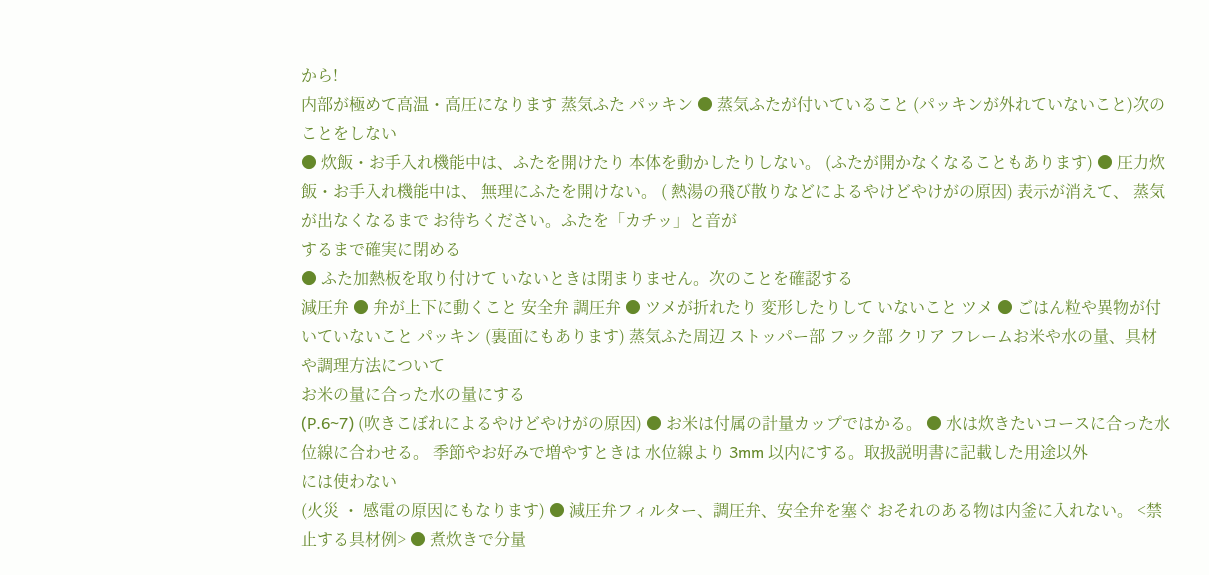から!
内部が極めて高温・高圧になります 蒸気ふた パッキン ● 蒸気ふたが付いていること (パッキンが外れていないこと)次のことをしない
● 炊飯・お手入れ機能中は、ふたを開けたり 本体を動かしたりしない。 (ふたが開かなくなることもあります) ● 圧力炊飯・お手入れ機能中は、 無理にふたを開けない。 ( 熱湯の飛び散りなどによるやけどやけがの原因) 表示が消えて、 蒸気が出なくなるまで お待ちください。ふたを「カチッ」と音が
するまで確実に閉める
● ふた加熱板を取り付けて いないときは閉まりません。次のことを確認する
減圧弁 ● 弁が上下に動くこと 安全弁 調圧弁 ● ツメが折れたり 変形したりして いないこと ツメ ● ごはん粒や異物が付いていないこと パッキン (裏面にもあります) 蒸気ふた周辺 ストッパー部 フック部 クリア フレームお米や水の量、具材や調理方法について
お米の量に合った水の量にする
(P.6~7) (吹きこぼれによるやけどやけがの原因) ● お米は付属の計量カップではかる。 ● 水は炊きたいコースに合った水位線に合わせる。 季節やお好みで増やすときは 水位線より 3mm 以内にする。取扱説明書に記載した用途以外
には使わない
(火災 ・ 感電の原因にもなります) ● 減圧弁フィルター、調圧弁、安全弁を塞ぐ おそれのある物は内釜に入れない。 <禁止する具材例> ● 煮炊きで分量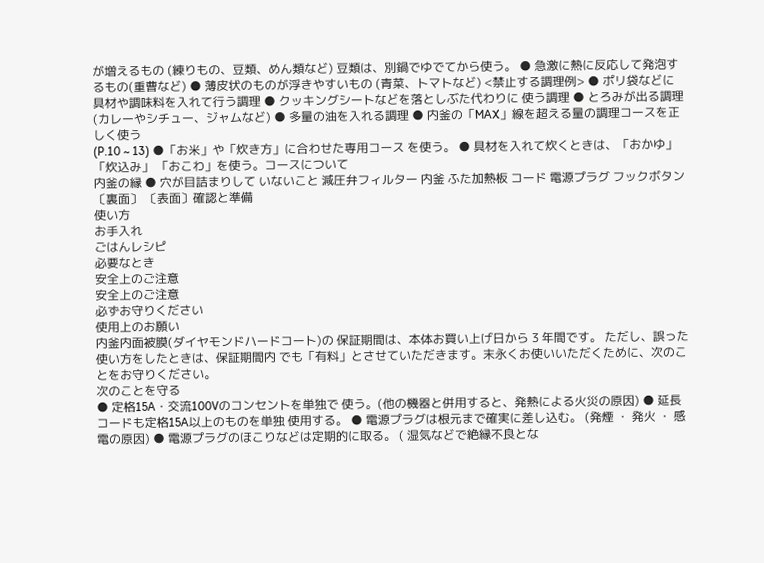が増えるもの (練りもの、豆類、めん類など) 豆類は、別鍋でゆでてから使う。 ● 急激に熱に反応して発泡するもの(重曹など) ● 薄皮状のものが浮きやすいもの (青菜、トマトなど) <禁止する調理例> ● ポリ袋などに具材や調味料を入れて行う調理 ● クッキングシートなどを落としぶた代わりに 使う調理 ● とろみが出る調理 (カレーやシチュー、ジャムなど) ● 多量の油を入れる調理 ● 内釜の「MAX」線を超える量の調理コースを正しく使う
(P.10 ~ 13) ●「お米」や「炊き方」に合わせた専用コース を使う。 ● 具材を入れて炊くときは、「おかゆ」「炊込み」 「おこわ」を使う。コースについて
内釜の縁 ● 穴が目詰まりして いないこと 減圧弁フィルター 内釜 ふた加熱板 コード 電源プラグ フックボタン 〔裏面〕 〔表面〕確認と準備
使い方
お手入れ
ごはんレシピ
必要なとき
安全上のご注意
安全上のご注意
必ずお守りください
使用上のお願い
内釜内面被膜(ダイヤモンドハードコート)の 保証期間は、本体お買い上げ日から 3 年間です。 ただし、誤った使い方をしたときは、保証期間内 でも「有料」とさせていただきます。末永くお使いいただくために、次のことをお守りください。
次のことを守る
● 定格15A・交流100Vのコンセントを単独で 使う。(他の機器と併用すると、発熱による火災の原因) ● 延長コードも定格15A以上のものを単独 使用する。 ● 電源プラグは根元まで確実に差し込む。 (発煙 ・ 発火 ・ 感電の原因) ● 電源プラグのほこりなどは定期的に取る。 ( 湿気などで絶縁不良とな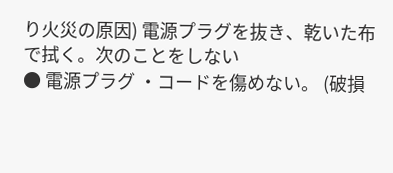り火災の原因) 電源プラグを抜き、乾いた布で拭く。次のことをしない
● 電源プラグ ・コードを傷めない。 (破損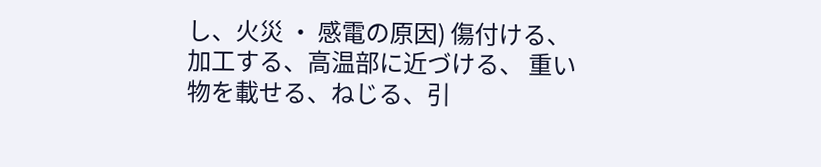し、火災 ・ 感電の原因) 傷付ける、加工する、高温部に近づける、 重い物を載せる、ねじる、引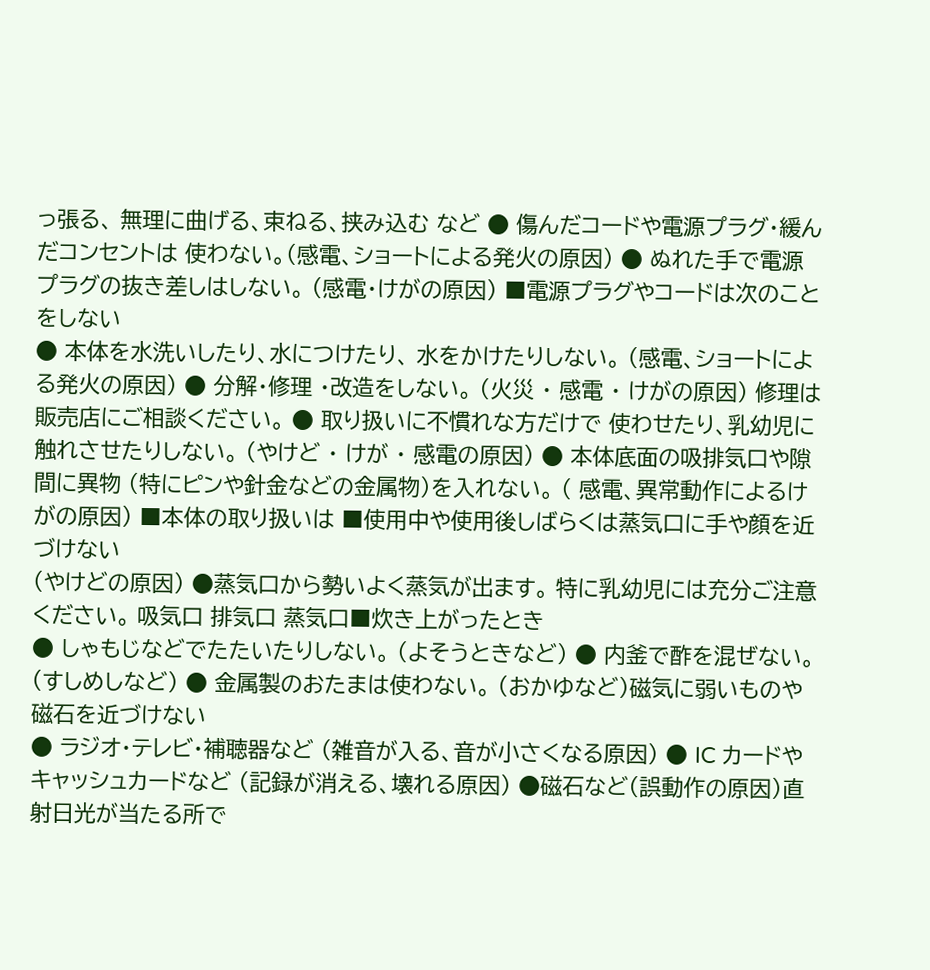っ張る、 無理に曲げる、束ねる、挟み込む など ● 傷んだコードや電源プラグ・緩んだコンセントは 使わない。(感電、ショートによる発火の原因) ● ぬれた手で電源プラグの抜き差しはしない。 (感電・けがの原因) ■電源プラグやコードは次のことをしない
● 本体を水洗いしたり、水につけたり、 水をかけたりしない。 (感電、ショートによる発火の原因) ● 分解・修理 ・改造をしない。 (火災 ・ 感電 ・ けがの原因) 修理は販売店にご相談ください。 ● 取り扱いに不慣れな方だけで 使わせたり、乳幼児に 触れさせたりしない。 (やけど ・ けが ・ 感電の原因) ● 本体底面の吸排気口や隙間に異物 (特にピンや針金などの金属物)を入れない。 ( 感電、異常動作によるけがの原因) ■本体の取り扱いは ■使用中や使用後しばらくは蒸気口に手や顔を近づけない
(やけどの原因) ●蒸気口から勢いよく蒸気が出ます。 特に乳幼児には充分ご注意ください。 吸気口 排気口 蒸気口■炊き上がったとき
● しゃもじなどでたたいたりしない。 (よそうときなど) ● 内釜で酢を混ぜない。 (すしめしなど) ● 金属製のおたまは使わない。 (おかゆなど)磁気に弱いものや磁石を近づけない
● ラジオ・テレビ・補聴器など (雑音が入る、音が小さくなる原因) ● IC カードやキャッシュカードなど (記録が消える、壊れる原因) ●磁石など(誤動作の原因)直射日光が当たる所で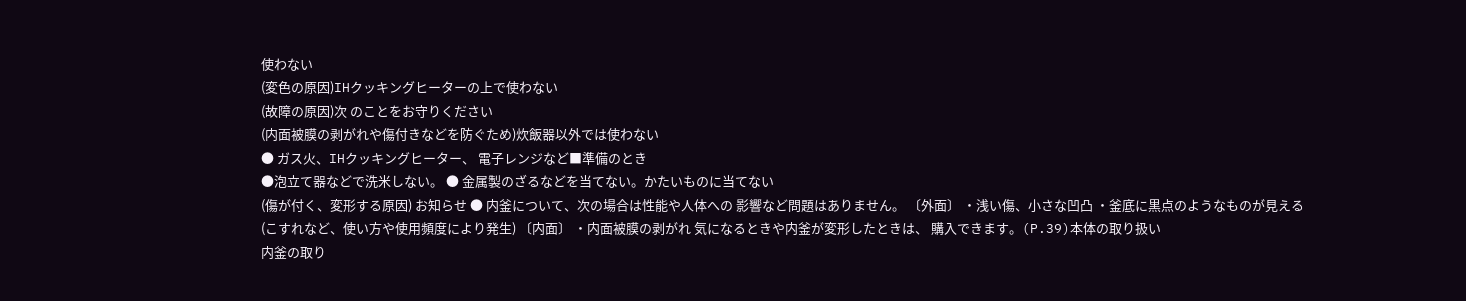使わない
(変色の原因)IHクッキングヒーターの上で使わない
(故障の原因)次 のことをお守りください
(内面被膜の剥がれや傷付きなどを防ぐため)炊飯器以外では使わない
● ガス火、IHクッキングヒーター、 電子レンジなど■準備のとき
●泡立て器などで洗米しない。 ● 金属製のざるなどを当てない。かたいものに当てない
(傷が付く、変形する原因) お知らせ ● 内釜について、次の場合は性能や人体への 影響など問題はありません。 〔外面〕 ・浅い傷、小さな凹凸 ・釜底に黒点のようなものが見える (こすれなど、使い方や使用頻度により発生) 〔内面〕 ・内面被膜の剥がれ 気になるときや内釜が変形したときは、 購入できます。(P.39)本体の取り扱い
内釜の取り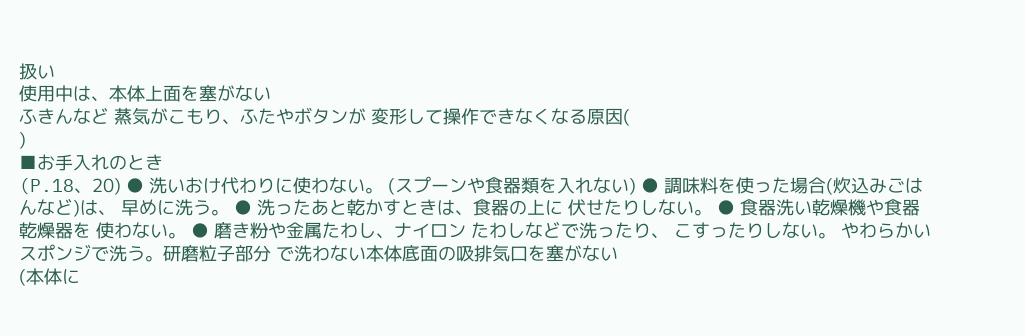扱い
使用中は、本体上面を塞がない
ふきんなど 蒸気がこもり、ふたやボタンが 変形して操作できなくなる原因(
)
■お手入れのとき
(P.18、20) ● 洗いおけ代わりに使わない。 (スプーンや食器類を入れない) ● 調味料を使った場合(炊込みごはんなど)は、 早めに洗う。 ● 洗ったあと乾かすときは、食器の上に 伏せたりしない。 ● 食器洗い乾燥機や食器乾燥器を 使わない。 ● 磨き粉や金属たわし、ナイロン たわしなどで洗ったり、 こすったりしない。 やわらかいスポンジで洗う。研磨粒子部分 で洗わない本体底面の吸排気口を塞がない
(本体に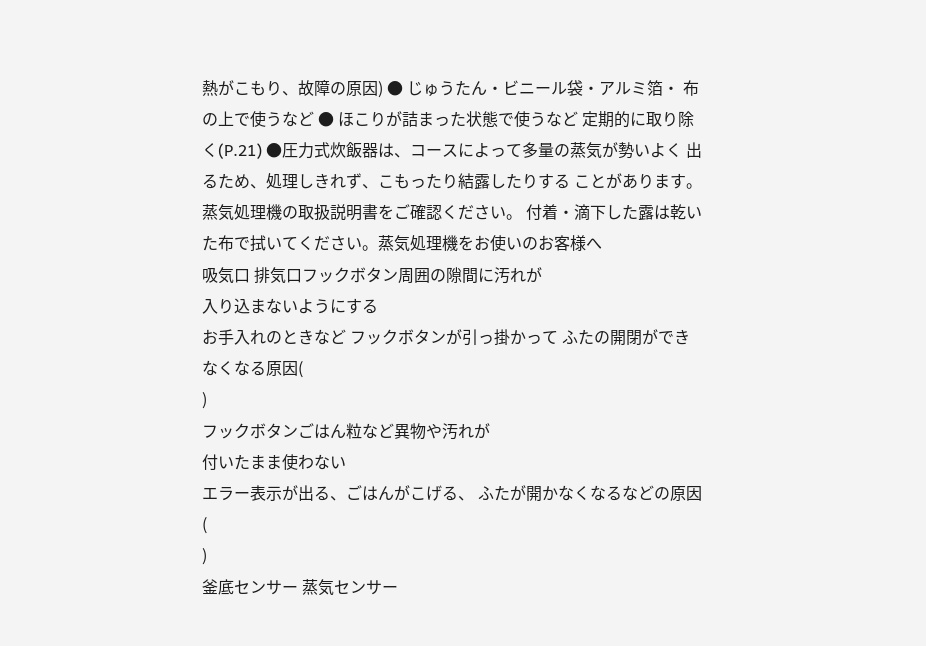熱がこもり、故障の原因) ● じゅうたん・ビニール袋・アルミ箔・ 布の上で使うなど ● ほこりが詰まった状態で使うなど 定期的に取り除く(P.21) ●圧力式炊飯器は、コースによって多量の蒸気が勢いよく 出るため、処理しきれず、こもったり結露したりする ことがあります。 蒸気処理機の取扱説明書をご確認ください。 付着・滴下した露は乾いた布で拭いてください。蒸気処理機をお使いのお客様へ
吸気口 排気口フックボタン周囲の隙間に汚れが
入り込まないようにする
お手入れのときなど フックボタンが引っ掛かって ふたの開閉ができなくなる原因(
)
フックボタンごはん粒など異物や汚れが
付いたまま使わない
エラー表示が出る、ごはんがこげる、 ふたが開かなくなるなどの原因(
)
釜底センサー 蒸気センサー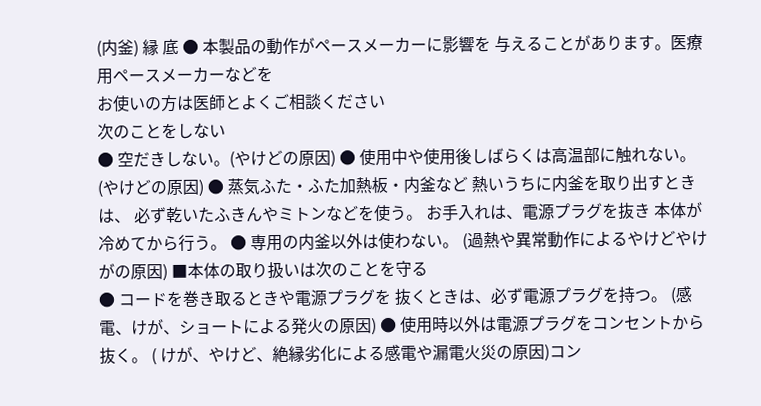(内釜) 縁 底 ● 本製品の動作がペースメーカーに影響を 与えることがあります。医療用ペースメーカーなどを
お使いの方は医師とよくご相談ください
次のことをしない
● 空だきしない。(やけどの原因) ● 使用中や使用後しばらくは高温部に触れない。 (やけどの原因) ● 蒸気ふた・ふた加熱板・内釜など 熱いうちに内釜を取り出すときは、 必ず乾いたふきんやミトンなどを使う。 お手入れは、電源プラグを抜き 本体が 冷めてから行う。 ● 専用の内釜以外は使わない。 (過熱や異常動作によるやけどやけがの原因) ■本体の取り扱いは次のことを守る
● コードを巻き取るときや電源プラグを 抜くときは、必ず電源プラグを持つ。 (感電、けが、ショートによる発火の原因) ● 使用時以外は電源プラグをコンセントから抜く。 ( けが、やけど、絶縁劣化による感電や漏電火災の原因)コン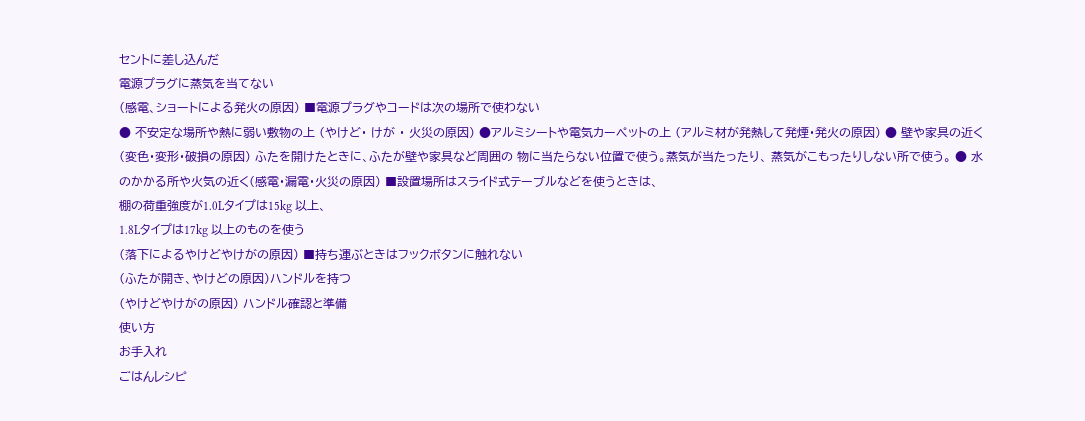セントに差し込んだ
電源プラグに蒸気を当てない
(感電、ショートによる発火の原因) ■電源プラグやコードは次の場所で使わない
● 不安定な場所や熱に弱い敷物の上 (やけど・ けが ・ 火災の原因) ●アルミシートや電気カーペットの上 (アルミ材が発熱して発煙・発火の原因) ● 壁や家具の近く(変色・変形・破損の原因) ふたを開けたときに、ふたが壁や家具など周囲の 物に当たらない位置で使う。蒸気が当たったり、 蒸気がこもったりしない所で使う。 ● 水のかかる所や火気の近く(感電・漏電・火災の原因) ■設置場所はスライド式テーブルなどを使うときは、
棚の荷重強度が1.0Lタイプは15kg 以上、
1.8Lタイプは17kg 以上のものを使う
(落下によるやけどやけがの原因) ■持ち運ぶときはフックボタンに触れない
(ふたが開き、やけどの原因)ハンドルを持つ
(やけどやけがの原因) ハンドル確認と準備
使い方
お手入れ
ごはんレシピ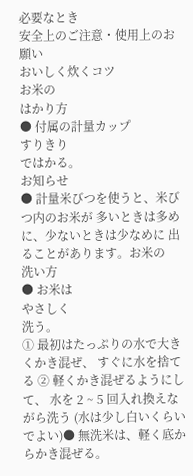必要なとき
安全上のご注意・使用上のお願い
おいしく炊くコツ
お米の
はかり方
● 付属の計量カップ
すりきり
ではかる。
お知らせ
● 計量米びつを使うと、米びつ内のお米が 多いときは多めに、少ないときは少なめに 出ることがあります。お米の
洗い方
● お米は
やさしく
洗う。
① 最初はたっぷりの水で大きくかき混ぜ、 すぐに水を捨てる ② 軽くかき混ぜるようにして、 水を 2 ~ 5 回入れ換えながら洗う (水は少し白いくらいでよい)● 無洗米は、軽く底からかき混ぜる。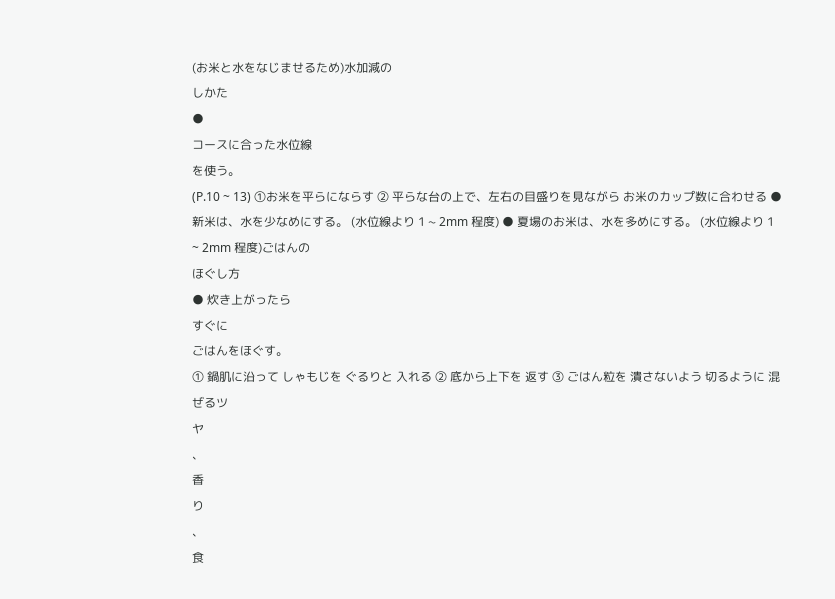(お米と水をなじませるため)水加減の
しかた
●
コースに合った水位線
を使う。
(P.10 ~ 13) ①お米を平らにならす ② 平らな台の上で、左右の目盛りを見ながら お米のカップ数に合わせる ● 新米は、水を少なめにする。 (水位線より 1 ~ 2mm 程度) ● 夏場のお米は、水を多めにする。 (水位線より 1 ~ 2mm 程度)ごはんの
ほぐし方
● 炊き上がったら
すぐに
ごはんをほぐす。
① 鍋肌に沿って しゃもじを ぐるりと 入れる ② 底から上下を 返す ③ ごはん粒を 潰さないよう 切るように 混ぜるツ
ヤ
、
香
り
、
食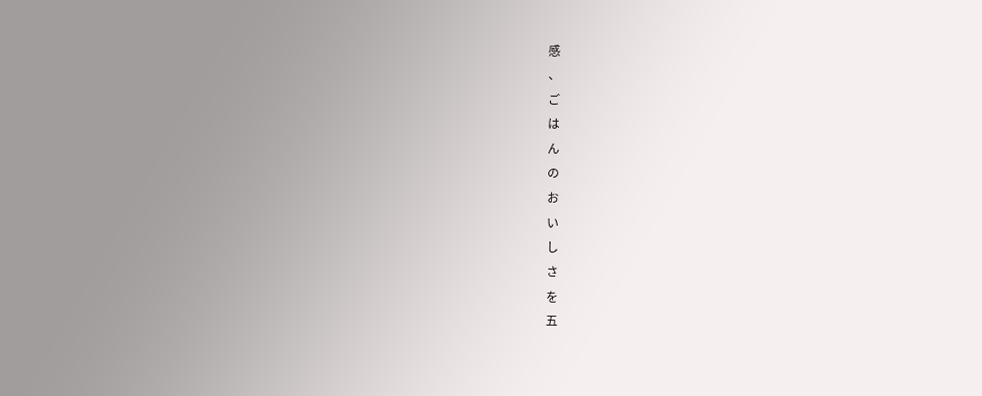感
、
ご
は
ん
の
お
い
し
さ
を
五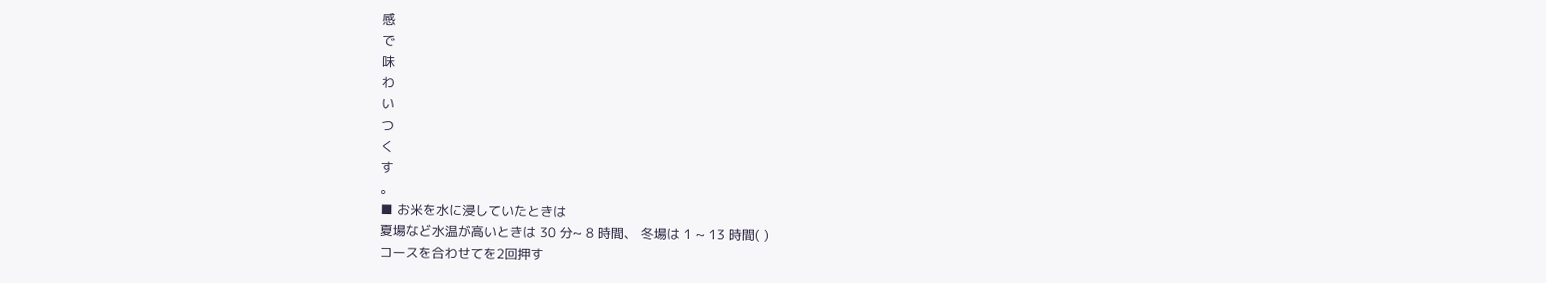感
で
味
わ
い
つ
く
す
。
■ お米を水に浸していたときは
夏場など水温が高いときは 30 分~ 8 時間、 冬場は 1 ~ 13 時間( )
コースを合わせてを2回押す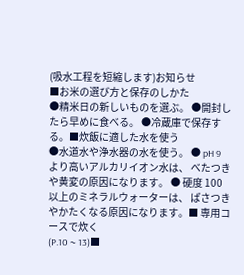(吸水工程を短縮します)お知らせ
■お米の選び方と保存のしかた
●精米日の新しいものを選ぶ。 ●開封したら早めに食べる。 ●冷蔵庫で保存する。■炊飯に適した水を使う
●水道水や浄水器の水を使う。 ● pH 9 より高いアルカリイオン水は、 べたつきや黄変の原因になります。 ● 硬度 100 以上のミネラルウォーターは、 ぱさつきやかたくなる原因になります。■ 専用コースで炊く
(P.10 ~ 13)■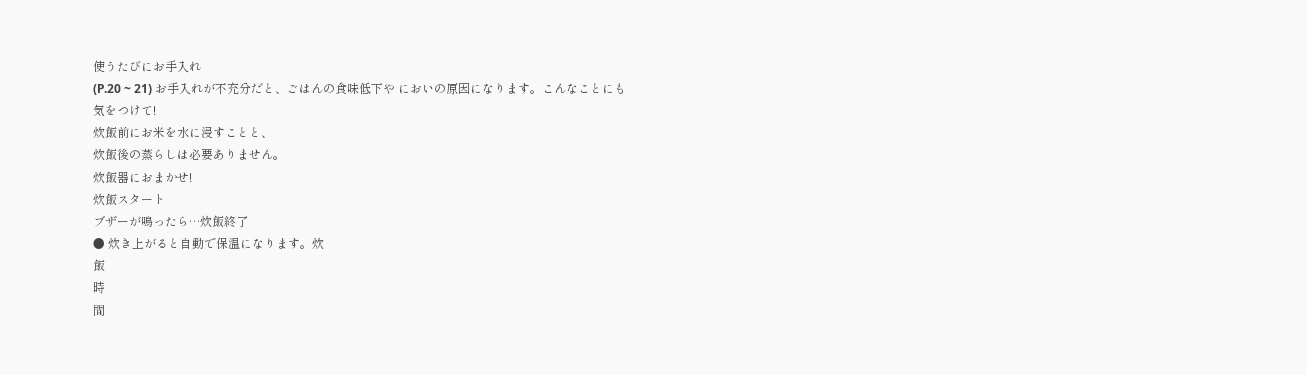使うたびにお手入れ
(P.20 ~ 21) お手入れが不充分だと、ごはんの食味低下や においの原因になります。こんなことにも
気をつけて!
炊飯前にお米を水に浸すことと、
炊飯後の蒸らしは必要ありません。
炊飯器におまかせ!
炊飯スタート
ブザーが鳴ったら…炊飯終了
● 炊き上がると自動で保温になります。炊
飯
時
間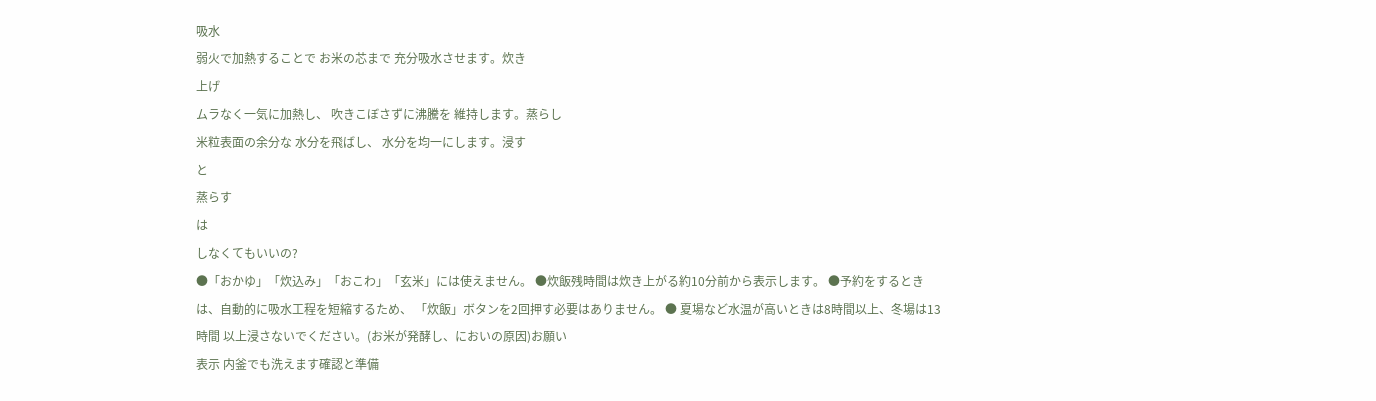吸水
弱火で加熱することで お米の芯まで 充分吸水させます。炊き
上げ
ムラなく一気に加熱し、 吹きこぼさずに沸騰を 維持します。蒸らし
米粒表面の余分な 水分を飛ばし、 水分を均一にします。浸す
と
蒸らす
は
しなくてもいいの?
●「おかゆ」「炊込み」「おこわ」「玄米」には使えません。 ●炊飯残時間は炊き上がる約10分前から表示します。 ●予約をするときは、自動的に吸水工程を短縮するため、 「炊飯」ボタンを2回押す必要はありません。 ● 夏場など水温が高いときは8時間以上、冬場は13時間 以上浸さないでください。(お米が発酵し、においの原因)お願い
表示 内釜でも洗えます確認と準備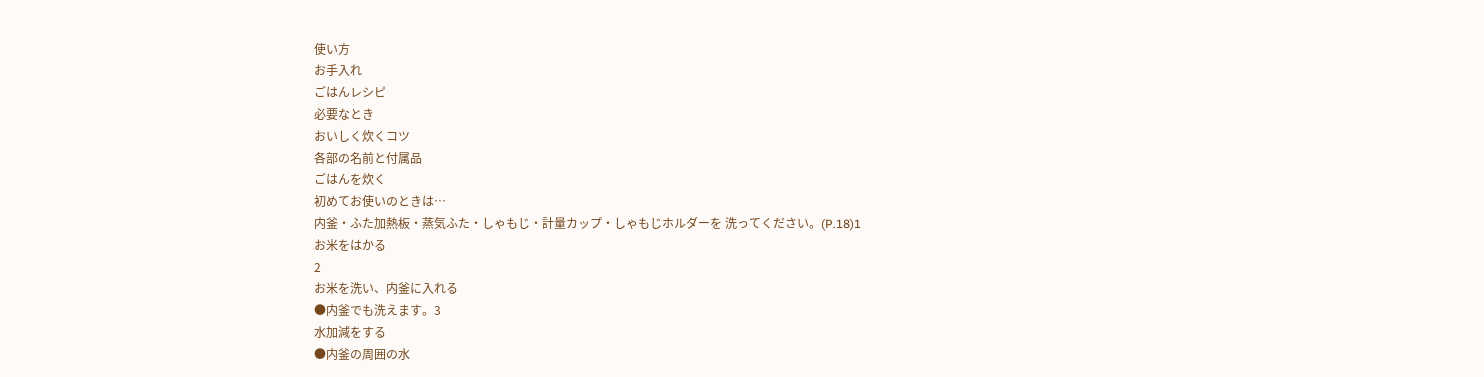使い方
お手入れ
ごはんレシピ
必要なとき
おいしく炊くコツ
各部の名前と付属品
ごはんを炊く
初めてお使いのときは…
内釜・ふた加熱板・蒸気ふた・しゃもじ・計量カップ・しゃもじホルダーを 洗ってください。(P.18)1
お米をはかる
2
お米を洗い、内釜に入れる
●内釜でも洗えます。3
水加減をする
●内釜の周囲の水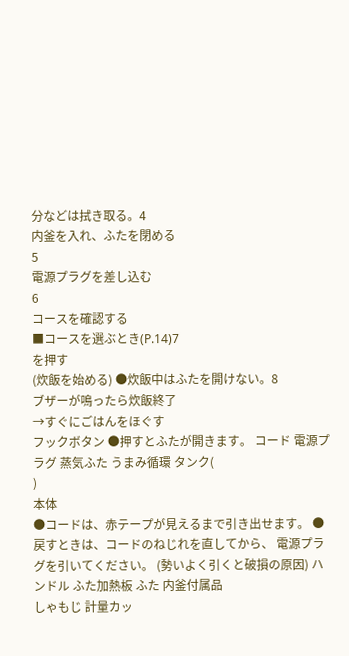分などは拭き取る。4
内釜を入れ、ふたを閉める
5
電源プラグを差し込む
6
コースを確認する
■コースを選ぶとき(P.14)7
を押す
(炊飯を始める) ●炊飯中はふたを開けない。8
ブザーが鳴ったら炊飯終了
→すぐにごはんをほぐす
フックボタン ●押すとふたが開きます。 コード 電源プラグ 蒸気ふた うまみ循環 タンク(
)
本体
●コードは、赤テープが見えるまで引き出せます。 ●戻すときは、コードのねじれを直してから、 電源プラグを引いてください。 (勢いよく引くと破損の原因) ハンドル ふた加熱板 ふた 内釜付属品
しゃもじ 計量カッ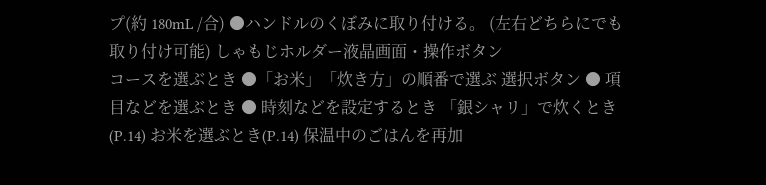プ(約 180mL /合) ●ハンドルのくぼみに取り付ける。 (左右どちらにでも取り付け可能) しゃもじホルダー液晶画面・操作ボタン
コースを選ぶとき ●「お米」「炊き方」の順番で選ぶ 選択ボタン ● 項目などを選ぶとき ● 時刻などを設定するとき 「銀シャリ」で炊くとき(P.14) お米を選ぶとき(P.14) 保温中のごはんを再加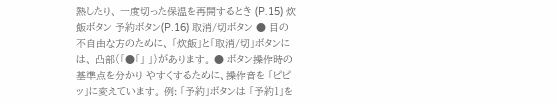熱したり、 一度切った保温を再開するとき (P.15) 炊飯ボタン 予約ボタン(P.16) 取消/切ボタン ● 目の不自由な方のために、 「炊飯」と「取消/切」ボタンには、 凸部(「●「」 」)があります。 ● ボタン操作時の基準点を分かり やすくするために、操作音を 「ピピッ」に変えています。 例: 「予約」ボタンは 「予約1」を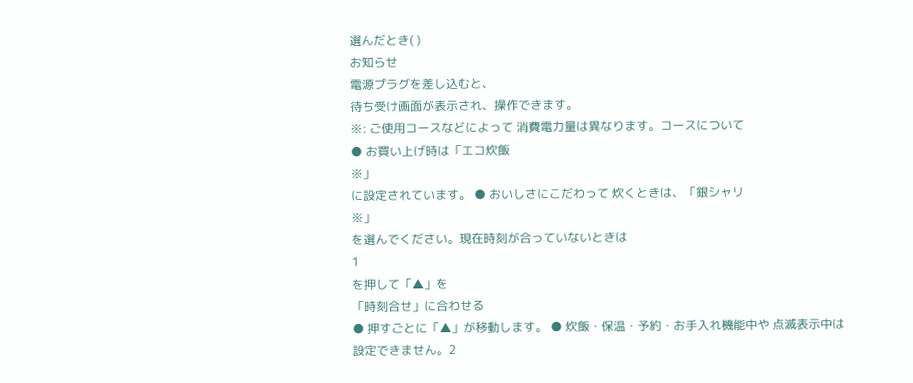選んだとき( )
お知らせ
電源プラグを差し込むと、
待ち受け画面が表示され、操作できます。
※: ご使用コースなどによって 消費電力量は異なります。コースについて
● お買い上げ時は「エコ炊飯
※」
に設定されています。 ● おいしさにこだわって 炊くときは、「銀シャリ
※」
を選んでください。現在時刻が合っていないときは
1
を押して「▲」を
「時刻合せ」に合わせる
● 押すごとに「▲」が移動します。 ● 炊飯・保温・予約・お手入れ機能中や 点滅表示中は 設定できません。2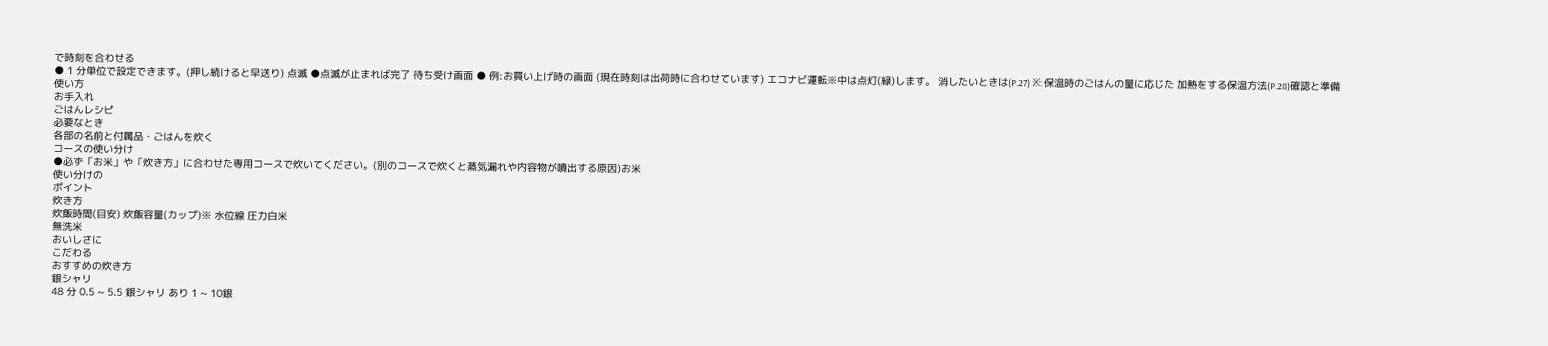で時刻を合わせる
● 1 分単位で設定できます。(押し続けると早送り) 点滅 ●点滅が止まれば完了 待ち受け画面 ● 例:お買い上げ時の画面 (現在時刻は出荷時に合わせています) エコナビ運転※中は点灯(緑)します。 消したいときは(P.27) ※: 保温時のごはんの量に応じた 加熱をする保温方法(P.28)確認と準備
使い方
お手入れ
ごはんレシピ
必要なとき
各部の名前と付属品・ごはんを炊く
コースの使い分け
●必ず「お米」や「炊き方」に合わせた専用コースで炊いてください。(別のコースで炊くと蒸気漏れや内容物が噴出する原因)お米
使い分けの
ポイント
炊き方
炊飯時間(目安) 炊飯容量(カップ)※ 水位線 圧力白米
無洗米
おいしさに
こだわる
おすすめの炊き方
銀シャリ
48 分 0.5 ~ 5.5 銀シャリ あり 1 ~ 10銀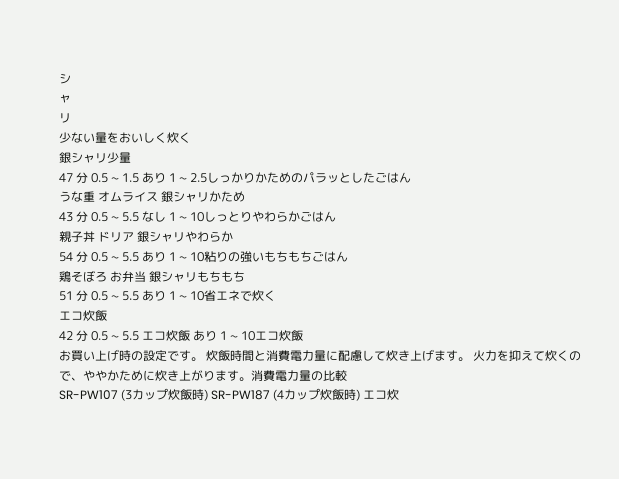シ
ャ
リ
少ない量をおいしく炊く
銀シャリ少量
47 分 0.5 ~ 1.5 あり 1 ~ 2.5しっかりかためのパラッとしたごはん
うな重 オムライス 銀シャリかため
43 分 0.5 ~ 5.5 なし 1 ~ 10しっとりやわらかごはん
親子丼 ドリア 銀シャリやわらか
54 分 0.5 ~ 5.5 あり 1 ~ 10粘りの強いもちもちごはん
鶏そぼろ お弁当 銀シャリもちもち
51 分 0.5 ~ 5.5 あり 1 ~ 10省エネで炊く
エコ炊飯
42 分 0.5 ~ 5.5 エコ炊飯 あり 1 ~ 10エコ炊飯
お買い上げ時の設定です。 炊飯時間と消費電力量に配慮して炊き上げます。 火力を抑えて炊くので、ややかために炊き上がります。消費電力量の比較
SR-PW107 (3カップ炊飯時) SR-PW187 (4カップ炊飯時) エコ炊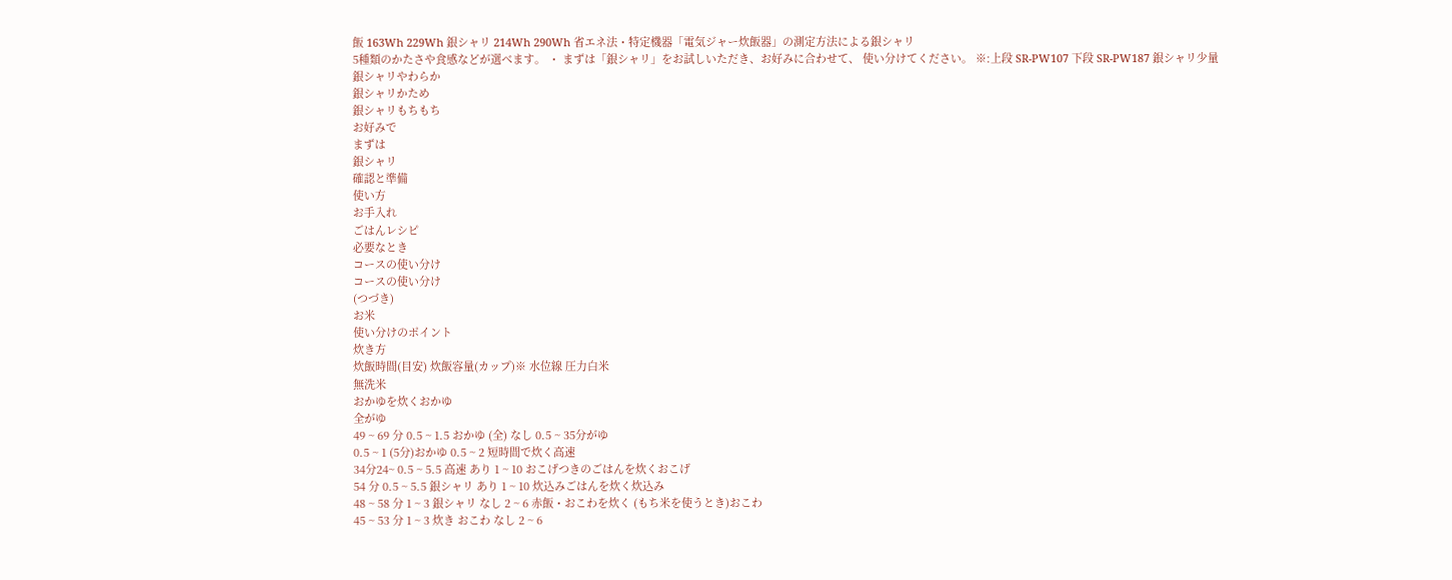飯 163Wh 229Wh 銀シャリ 214Wh 290Wh 省エネ法・特定機器「電気ジャー炊飯器」の測定方法による銀シャリ
5種類のかたさや食感などが選べます。 ・ まずは「銀シャリ」をお試しいただき、お好みに合わせて、 使い分けてください。 ※:上段 SR-PW107 下段 SR-PW187 銀シャリ少量
銀シャリやわらか
銀シャリかため
銀シャリもちもち
お好みで
まずは
銀シャリ
確認と準備
使い方
お手入れ
ごはんレシピ
必要なとき
コースの使い分け
コースの使い分け
(つづき)
お米
使い分けのポイント
炊き方
炊飯時間(目安) 炊飯容量(カップ)※ 水位線 圧力白米
無洗米
おかゆを炊くおかゆ
全がゆ
49 ~ 69 分 0.5 ~ 1.5 おかゆ (全) なし 0.5 ~ 35分がゆ
0.5 ~ 1 (5分)おかゆ 0.5 ~ 2 短時間で炊く高速
34分24~ 0.5 ~ 5.5 高速 あり 1 ~ 10 おこげつきのごはんを炊くおこげ
54 分 0.5 ~ 5.5 銀シャリ あり 1 ~ 10 炊込みごはんを炊く炊込み
48 ~ 58 分 1 ~ 3 銀シャリ なし 2 ~ 6 赤飯・おこわを炊く (もち米を使うとき)おこわ
45 ~ 53 分 1 ~ 3 炊き おこわ なし 2 ~ 6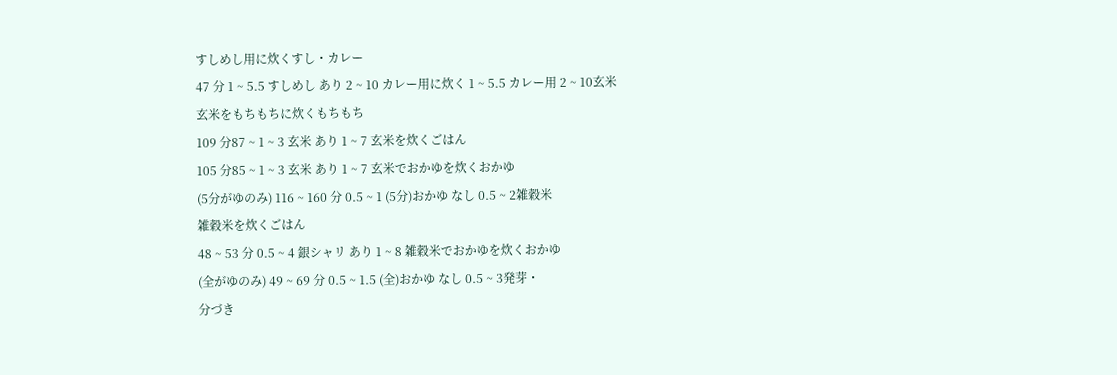すしめし用に炊くすし・カレー
47 分 1 ~ 5.5 すしめし あり 2 ~ 10 カレー用に炊く 1 ~ 5.5 カレー用 2 ~ 10玄米
玄米をもちもちに炊くもちもち
109 分87 ~ 1 ~ 3 玄米 あり 1 ~ 7 玄米を炊くごはん
105 分85 ~ 1 ~ 3 玄米 あり 1 ~ 7 玄米でおかゆを炊くおかゆ
(5分がゆのみ) 116 ~ 160 分 0.5 ~ 1 (5分)おかゆ なし 0.5 ~ 2雑穀米
雑穀米を炊くごはん
48 ~ 53 分 0.5 ~ 4 銀シャリ あり 1 ~ 8 雑穀米でおかゆを炊くおかゆ
(全がゆのみ) 49 ~ 69 分 0.5 ~ 1.5 (全)おかゆ なし 0.5 ~ 3発芽・
分づき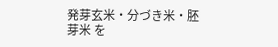発芽玄米・分づき米・胚芽米 を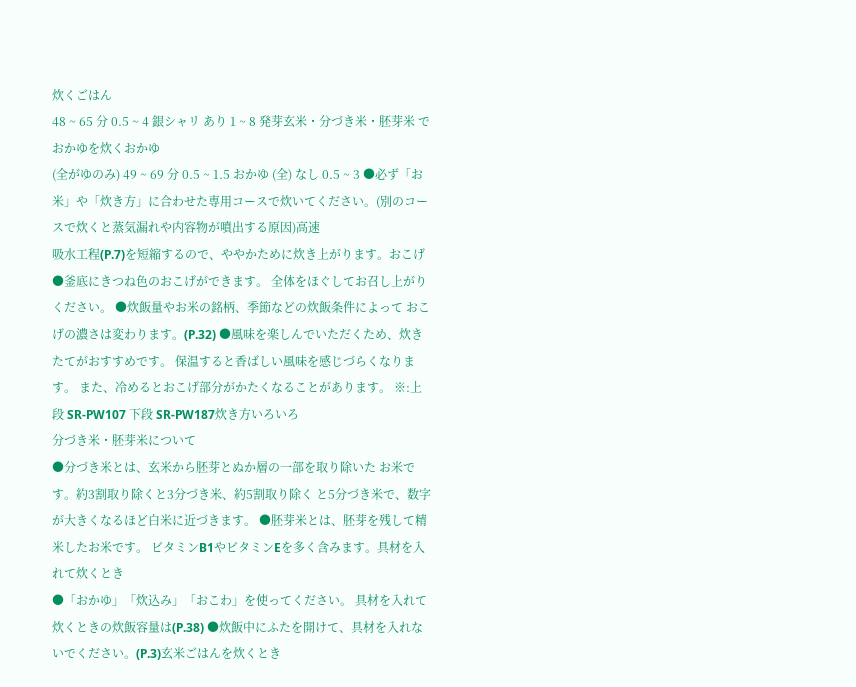炊くごはん
48 ~ 65 分 0.5 ~ 4 銀シャリ あり 1 ~ 8 発芽玄米・分づき米・胚芽米 でおかゆを炊くおかゆ
(全がゆのみ) 49 ~ 69 分 0.5 ~ 1.5 おかゆ (全) なし 0.5 ~ 3 ●必ず「お米」や「炊き方」に合わせた専用コースで炊いてください。(別のコースで炊くと蒸気漏れや内容物が噴出する原因)高速
吸水工程(P.7)を短縮するので、ややかために炊き上がります。おこげ
●釜底にきつね色のおこげができます。 全体をほぐしてお召し上がりください。 ●炊飯量やお米の銘柄、季節などの炊飯条件によって おこげの濃さは変わります。(P.32) ●風味を楽しんでいただくため、炊きたてがおすすめです。 保温すると香ばしい風味を感じづらくなります。 また、冷めるとおこげ部分がかたくなることがあります。 ※:上段 SR-PW107 下段 SR-PW187炊き方いろいろ
分づき米・胚芽米について
●分づき米とは、玄米から胚芽とぬか層の一部を取り除いた お米です。約3割取り除くと3分づき米、約5割取り除く と5分づき米で、数字が大きくなるほど白米に近づきます。 ●胚芽米とは、胚芽を残して精米したお米です。 ビタミンB1やビタミンEを多く含みます。具材を入れて炊くとき
●「おかゆ」「炊込み」「おこわ」を使ってください。 具材を入れて炊くときの炊飯容量は(P.38) ●炊飯中にふたを開けて、具材を入れないでください。(P.3)玄米ごはんを炊くとき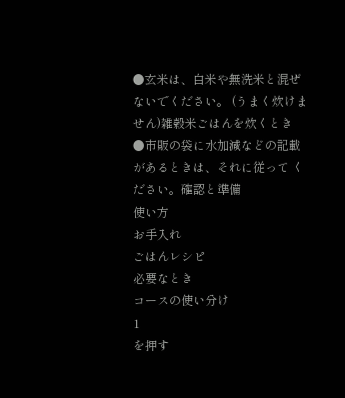●玄米は、白米や無洗米と混ぜないでください。 (うまく炊けません)雑穀米ごはんを炊くとき
●市販の袋に水加減などの記載があるときは、それに従って ください。確認と準備
使い方
お手入れ
ごはんレシピ
必要なとき
コースの使い分け
1
を押す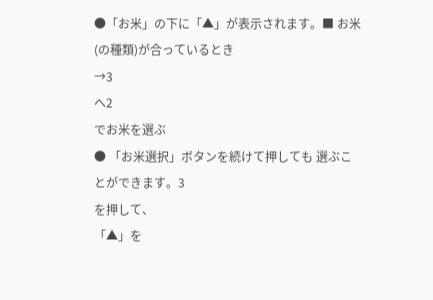●「お米」の下に「▲」が表示されます。■ お米
(の種類)が合っているとき
→3
へ2
でお米を選ぶ
● 「お米選択」ボタンを続けて押しても 選ぶことができます。3
を押して、
「▲」を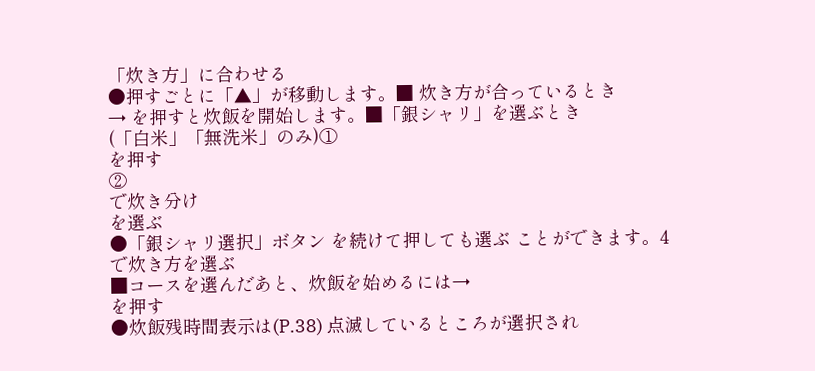「炊き方」に合わせる
●押すごとに「▲」が移動します。■ 炊き方が合っているとき
→ を押すと炊飯を開始します。■「銀シャリ」を選ぶとき
(「白米」「無洗米」のみ)①
を押す
②
で炊き分け
を選ぶ
●「銀シャリ選択」ボタン を続けて押しても選ぶ ことができます。4
で炊き方を選ぶ
■コースを選んだあと、炊飯を始めるには→
を押す
●炊飯残時間表示は(P.38) 点滅しているところが選択され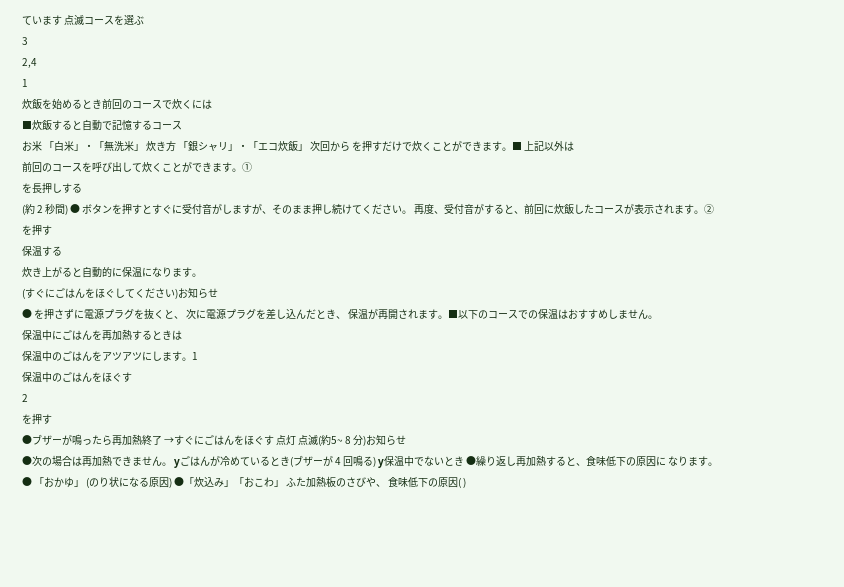ています 点滅コースを選ぶ
3
2,4
1
炊飯を始めるとき前回のコースで炊くには
■炊飯すると自動で記憶するコース
お米 「白米」・「無洗米」 炊き方 「銀シャリ」・「エコ炊飯」 次回から を押すだけで炊くことができます。■ 上記以外は
前回のコースを呼び出して炊くことができます。①
を長押しする
(約 2 秒間) ● ボタンを押すとすぐに受付音がしますが、そのまま押し続けてください。 再度、受付音がすると、前回に炊飯したコースが表示されます。②
を押す
保温する
炊き上がると自動的に保温になります。
(すぐにごはんをほぐしてください)お知らせ
● を押さずに電源プラグを抜くと、 次に電源プラグを差し込んだとき、 保温が再開されます。■以下のコースでの保温はおすすめしません。
保温中にごはんを再加熱するときは
保温中のごはんをアツアツにします。1
保温中のごはんをほぐす
2
を押す
●ブザーが鳴ったら再加熱終了 →すぐにごはんをほぐす 点灯 点滅(約5~ 8 分)お知らせ
●次の場合は再加熱できません。 yごはんが冷めているとき(ブザーが 4 回鳴る) y保温中でないとき ●繰り返し再加熱すると、食味低下の原因に なります。 ● 「おかゆ」 (のり状になる原因) ●「炊込み」「おこわ」 ふた加熱板のさびや、 食味低下の原因( )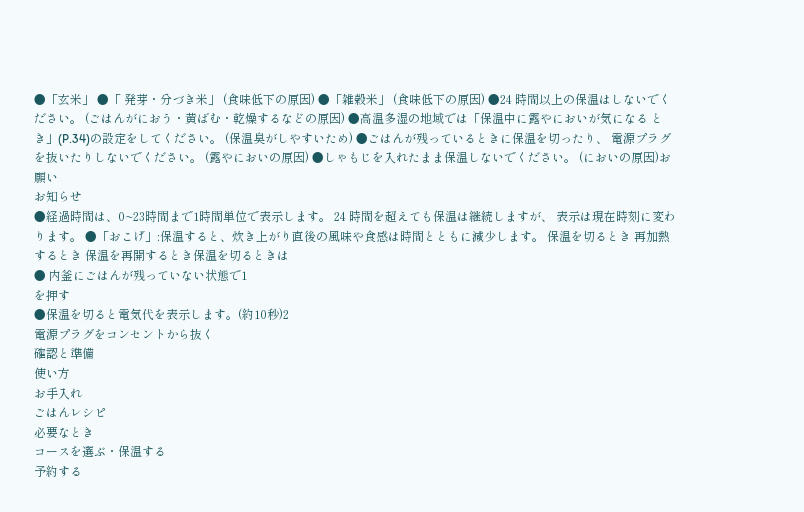●「玄米」 ●「 発芽・分づき米」 (食味低下の原因) ●「雑穀米」 (食味低下の原因) ●24 時間以上の保温はしないでください。 (ごはんがにおう・黄ばむ・乾燥するなどの原因) ●高温多湿の地域では「保温中に露やにおいが気になる とき」(P.34)の設定をしてください。 (保温臭がしやすいため) ●ごはんが残っているときに保温を切ったり、 電源プラグを抜いたりしないでください。 (露やにおいの原因) ●しゃもじを入れたまま保温しないでください。 (においの原因)お願い
お知らせ
●経過時間は、0~23時間まで1時間単位で表示します。 24 時間を超えても保温は継続しますが、 表示は現在時刻に変わります。 ●「おこげ」:保温すると、炊き上がり直後の風味や食感は時間とともに減少します。 保温を切るとき 再加熱するとき 保温を再開するとき保温を切るときは
● 内釜にごはんが残っていない状態で1
を押す
●保温を切ると電気代を表示します。(約10秒)2
電源プラグをコンセントから抜く
確認と準備
使い方
お手入れ
ごはんレシピ
必要なとき
コースを選ぶ・保温する
予約する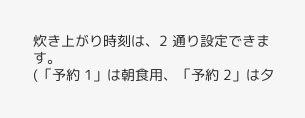炊き上がり時刻は、2 通り設定できます。
(「予約 1」は朝食用、「予約 2」は夕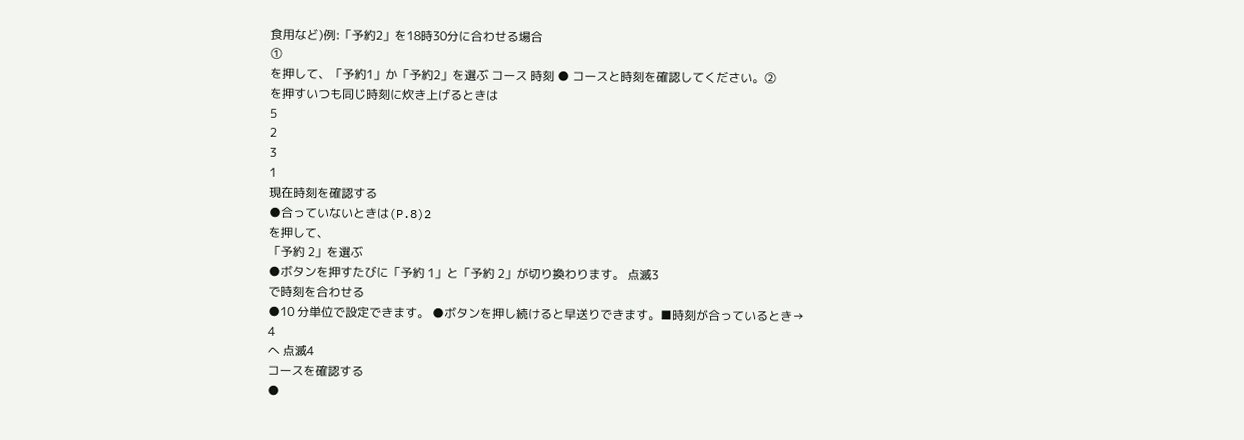食用など)例:「予約2」を18時30分に合わせる場合
①
を押して、「予約1」か「予約2」を選ぶ コース 時刻 ● コースと時刻を確認してください。②
を押すいつも同じ時刻に炊き上げるときは
5
2
3
1
現在時刻を確認する
●合っていないときは(P.8)2
を押して、
「予約 2」を選ぶ
●ボタンを押すたびに「予約 1」と「予約 2」が切り換わります。 点滅3
で時刻を合わせる
●10 分単位で設定できます。 ●ボタンを押し続けると早送りできます。■時刻が合っているとき→
4
へ 点滅4
コースを確認する
●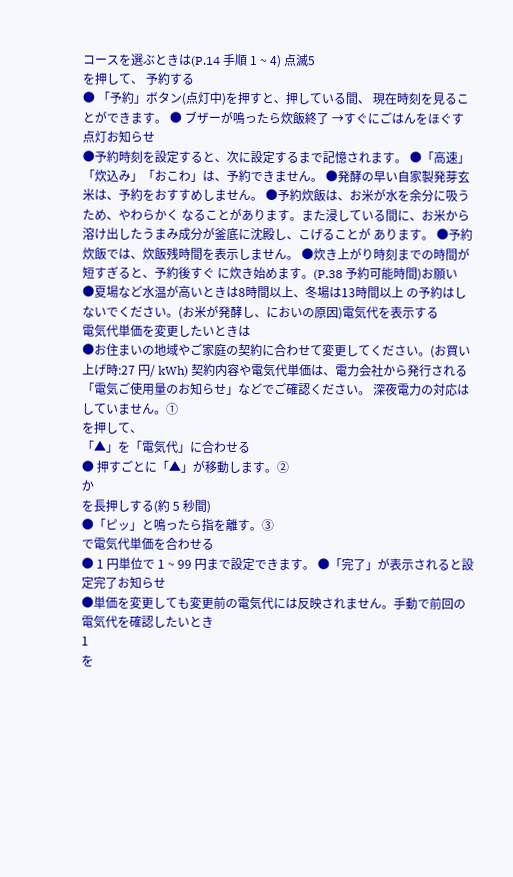コースを選ぶときは(P.14 手順 1 ~ 4) 点滅5
を押して、 予約する
● 「予約」ボタン(点灯中)を押すと、押している間、 現在時刻を見ることができます。 ● ブザーが鳴ったら炊飯終了 →すぐにごはんをほぐす 点灯お知らせ
●予約時刻を設定すると、次に設定するまで記憶されます。 ●「高速」「炊込み」「おこわ」は、予約できません。 ●発酵の早い自家製発芽玄米は、予約をおすすめしません。 ●予約炊飯は、お米が水を余分に吸うため、やわらかく なることがあります。また浸している間に、お米から 溶け出したうまみ成分が釜底に沈殿し、こげることが あります。 ●予約炊飯では、炊飯残時間を表示しません。 ●炊き上がり時刻までの時間が短すぎると、予約後すぐ に炊き始めます。(P.38 予約可能時間)お願い
●夏場など水温が高いときは8時間以上、冬場は13時間以上 の予約はしないでください。(お米が発酵し、においの原因)電気代を表示する
電気代単価を変更したいときは
●お住まいの地域やご家庭の契約に合わせて変更してください。(お買い上げ時:27 円/ kWh) 契約内容や電気代単価は、電力会社から発行される「電気ご使用量のお知らせ」などでご確認ください。 深夜電力の対応はしていません。①
を押して、
「▲」を「電気代」に合わせる
● 押すごとに「▲」が移動します。②
か
を長押しする(約 5 秒間)
●「ピッ」と鳴ったら指を離す。③
で電気代単価を合わせる
● 1 円単位で 1 ~ 99 円まで設定できます。 ●「完了」が表示されると設定完了お知らせ
●単価を変更しても変更前の電気代には反映されません。手動で前回の電気代を確認したいとき
1
を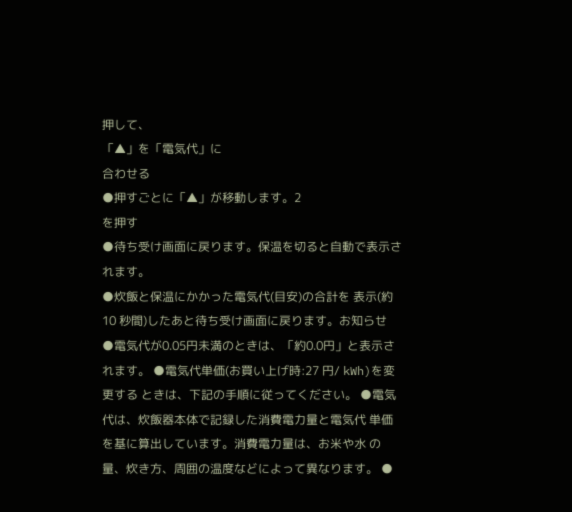押して、
「▲」を「電気代」に
合わせる
●押すごとに「▲」が移動します。2
を押す
●待ち受け画面に戻ります。保温を切ると自動で表示されます。
●炊飯と保温にかかった電気代(目安)の合計を 表示(約 10 秒間)したあと待ち受け画面に戻ります。お知らせ
●電気代が0.05円未満のときは、「約0.0円」と表示されます。 ●電気代単価(お買い上げ時:27 円/ kWh)を変更する ときは、下記の手順に従ってください。 ●電気代は、炊飯器本体で記録した消費電力量と電気代 単価を基に算出しています。消費電力量は、お米や水 の量、炊き方、周囲の温度などによって異なります。 ●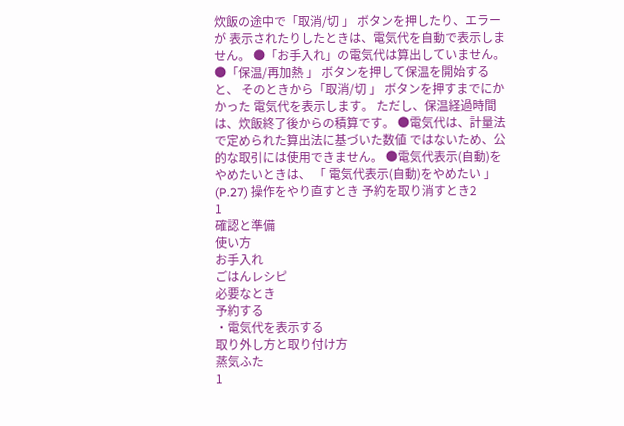炊飯の途中で「取消/切 」 ボタンを押したり、エラーが 表示されたりしたときは、電気代を自動で表示しません。 ●「お手入れ」の電気代は算出していません。 ●「保温/再加熱 」 ボタンを押して保温を開始すると、 そのときから「取消/切 」 ボタンを押すまでにかかった 電気代を表示します。 ただし、保温経過時間は、炊飯終了後からの積算です。 ●電気代は、計量法で定められた算出法に基づいた数値 ではないため、公的な取引には使用できません。 ●電気代表示(自動)をやめたいときは、 「 電気代表示(自動)をやめたい 」(P.27) 操作をやり直すとき 予約を取り消すとき2
1
確認と準備
使い方
お手入れ
ごはんレシピ
必要なとき
予約する
・電気代を表示する
取り外し方と取り付け方
蒸気ふた
1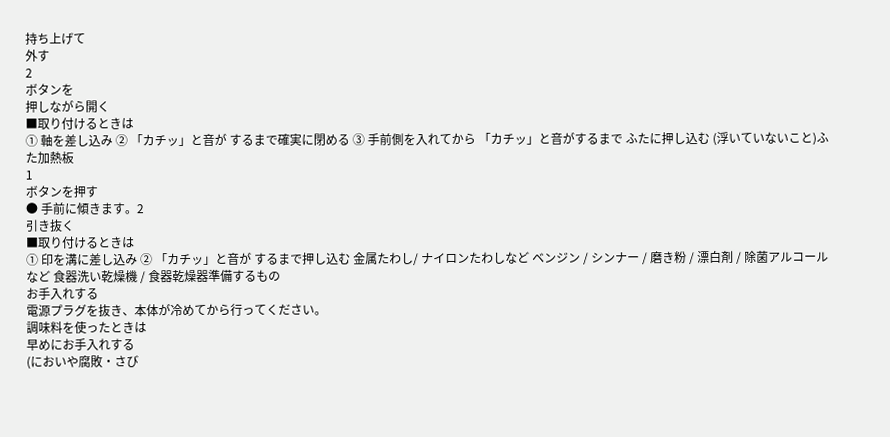持ち上げて
外す
2
ボタンを
押しながら開く
■取り付けるときは
① 軸を差し込み ② 「カチッ」と音が するまで確実に閉める ③ 手前側を入れてから 「カチッ」と音がするまで ふたに押し込む (浮いていないこと)ふた加熱板
1
ボタンを押す
● 手前に傾きます。2
引き抜く
■取り付けるときは
① 印を溝に差し込み ② 「カチッ」と音が するまで押し込む 金属たわし/ ナイロンたわしなど ベンジン / シンナー / 磨き粉 / 漂白剤 / 除菌アルコールなど 食器洗い乾燥機 / 食器乾燥器準備するもの
お手入れする
電源プラグを抜き、本体が冷めてから行ってください。
調味料を使ったときは
早めにお手入れする
(においや腐敗・さび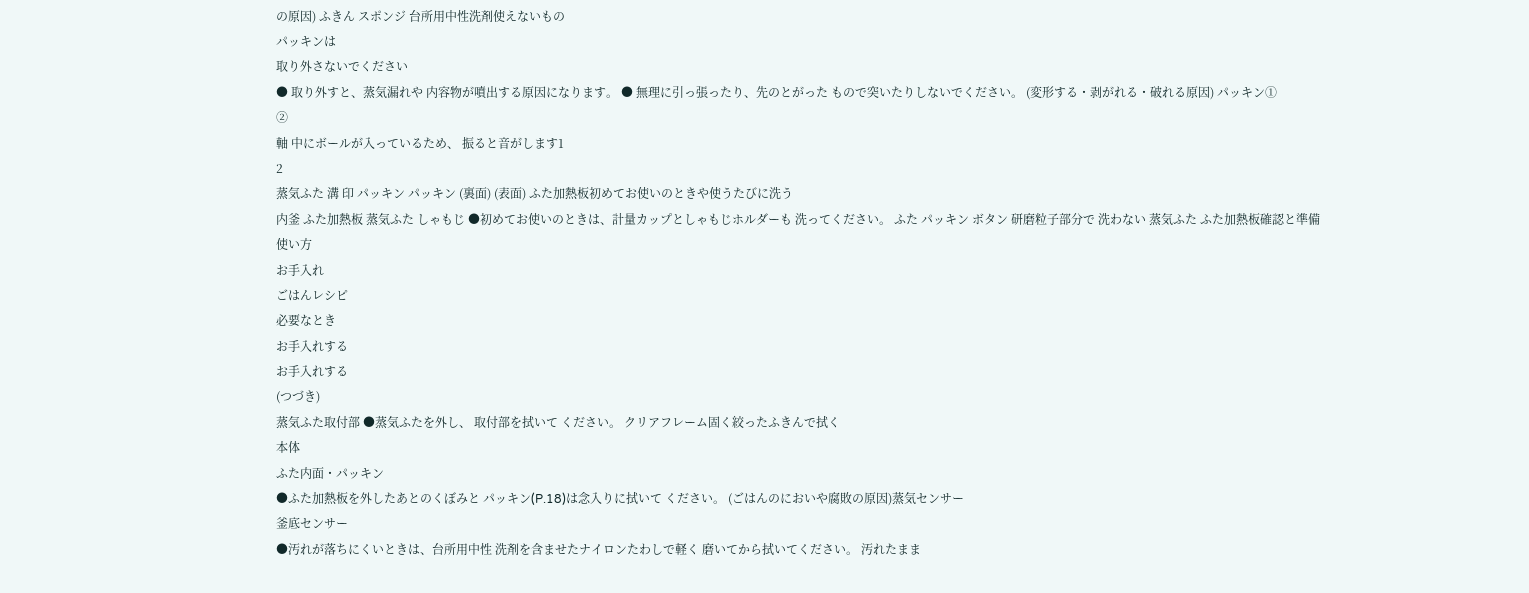の原因) ふきん スポンジ 台所用中性洗剤使えないもの
パッキンは
取り外さないでください
● 取り外すと、蒸気漏れや 内容物が噴出する原因になります。 ● 無理に引っ張ったり、先のとがった もので突いたりしないでください。 (変形する・剥がれる・破れる原因) パッキン①
②
軸 中にボールが入っているため、 振ると音がします1
2
蒸気ふた 溝 印 パッキン パッキン (裏面) (表面) ふた加熱板初めてお使いのときや使うたびに洗う
内釜 ふた加熱板 蒸気ふた しゃもじ ●初めてお使いのときは、計量カップとしゃもじホルダーも 洗ってください。 ふた パッキン ボタン 研磨粒子部分で 洗わない 蒸気ふた ふた加熱板確認と準備
使い方
お手入れ
ごはんレシピ
必要なとき
お手入れする
お手入れする
(つづき)
蒸気ふた取付部 ●蒸気ふたを外し、 取付部を拭いて ください。 クリアフレーム固く絞ったふきんで拭く
本体
ふた内面・パッキン
●ふた加熱板を外したあとのくぼみと パッキン(P.18)は念入りに拭いて ください。 (ごはんのにおいや腐敗の原因)蒸気センサー
釜底センサー
●汚れが落ちにくいときは、台所用中性 洗剤を含ませたナイロンたわしで軽く 磨いてから拭いてください。 汚れたまま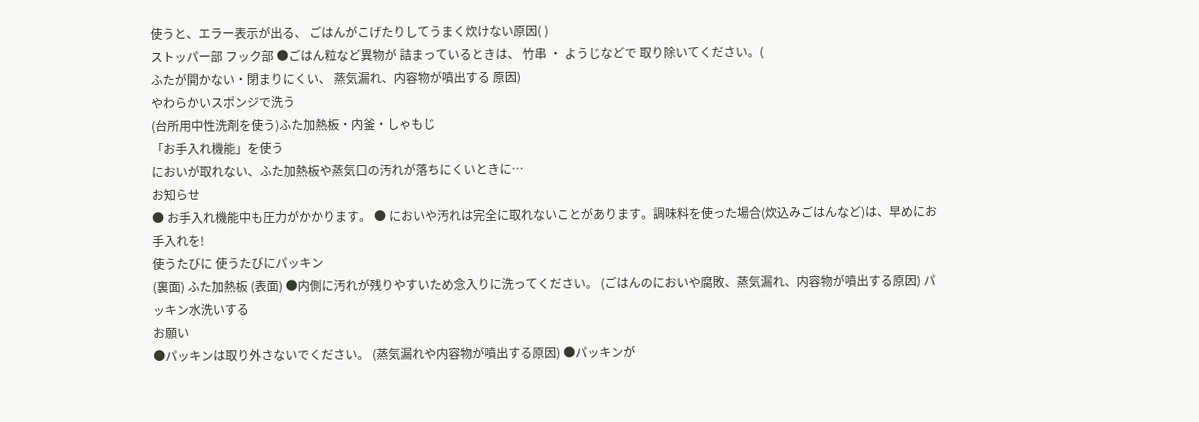使うと、エラー表示が出る、 ごはんがこげたりしてうまく炊けない原因( )
ストッパー部 フック部 ●ごはん粒など異物が 詰まっているときは、 竹串 ・ ようじなどで 取り除いてください。(
ふたが開かない・閉まりにくい、 蒸気漏れ、内容物が噴出する 原因)
やわらかいスポンジで洗う
(台所用中性洗剤を使う)ふた加熱板・内釜・しゃもじ
「お手入れ機能」を使う
においが取れない、ふた加熱板や蒸気口の汚れが落ちにくいときに…
お知らせ
● お手入れ機能中も圧力がかかります。 ● においや汚れは完全に取れないことがあります。調味料を使った場合(炊込みごはんなど)は、早めにお手入れを!
使うたびに 使うたびにパッキン
(裏面) ふた加熱板 (表面) ●内側に汚れが残りやすいため念入りに洗ってください。 (ごはんのにおいや腐敗、蒸気漏れ、内容物が噴出する原因) パッキン水洗いする
お願い
●パッキンは取り外さないでください。 (蒸気漏れや内容物が噴出する原因) ●パッキンが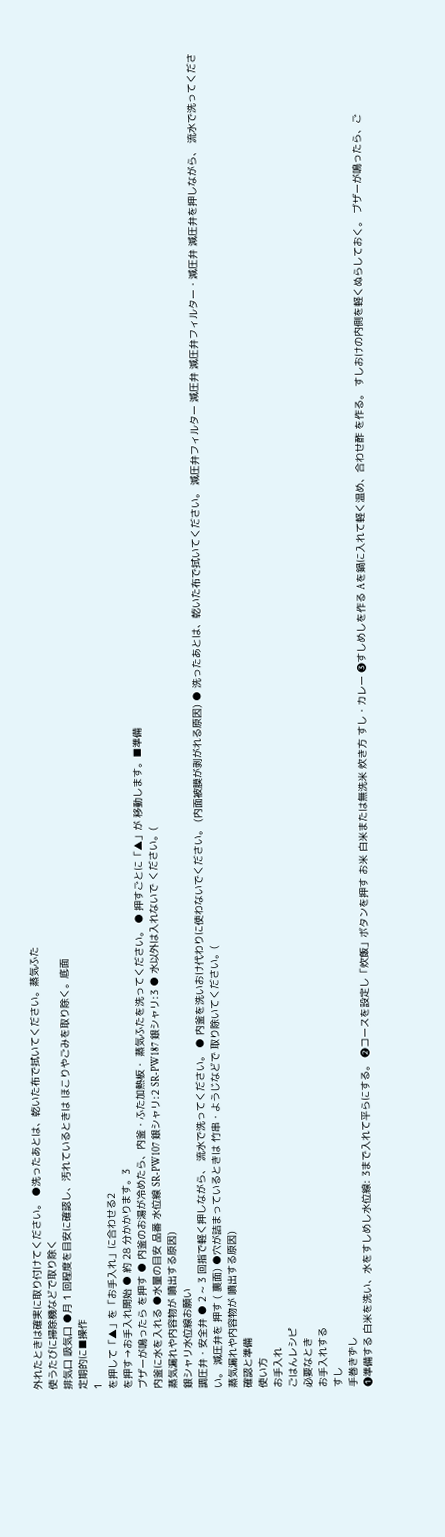外れたときは確実に取り付けてください。 ●洗ったあとは、乾いた布で拭いてください。蒸気ふた
使うたびに掃除機などで取り除く
排気口 吸気口 ●月 1 回程度を目安に確認し、汚れているときは ほこりやごみを取り除く。底面
定期的に■操作
1
を押して「▲」を「お手入れ」に合わせる2
を押す→お手入れ開始 ● 約 28 分かかります。3
ブザーが鳴ったら を押す ● 内釜のお湯が冷めたら、内釜・ふた加熱板・ 蒸気ふたを洗ってください。 ● 押すごとに「▲」が 移動します。■準備
内釜に水を入れる ●水量の目安 品番 水位線 SR-PW107 銀シャリ:2 SR-PW187 銀シャリ:3 ● 水以外は入れないで ください。(
蒸気漏れや内容物が 噴出する原因)
銀シャリ水位線お願い
調圧弁・安全弁 ● 2 ~ 3 回指で軽く押しながら、 流水で洗ってください。 ● 内釜を洗いおけ代わりに使わないでください。 (内面被膜が剥がれる原因) ● 洗ったあとは、乾いた布で拭いてください。 減圧弁フィルター 減圧弁 減圧弁フィルター・減圧弁 減圧弁を押しながら、 流水で洗ってください。 減圧弁を 押す ( 裏面) ●穴が詰まっているときは 竹串・ようじなどで 取り除いてください。(
蒸気漏れや内容物が 噴出する原因)
確認と準備
使い方
お手入れ
ごはんレシピ
必要なとき
お手入れする
すし
手巻きずし
❶準備する 白米を洗い、水をすしめし水位線: 3まで入れて平らにする。 ❷コースを設定し「炊飯」ボタンを押す お米 白米または無洗米 炊き方 すし・カレー ❸すしめしを作る Aを鍋に入れて軽く温め、合わせ酢 を作る。 すしおけの内側を軽くぬらしておく。 ブザーが鳴ったら、ご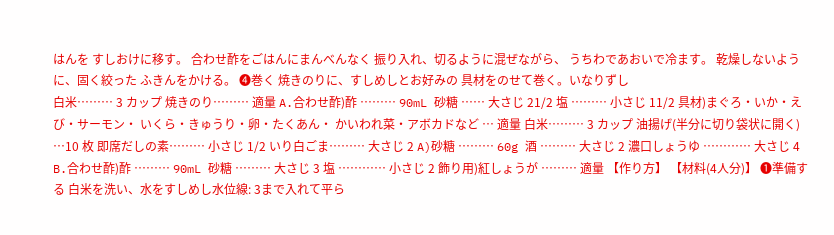はんを すしおけに移す。 合わせ酢をごはんにまんべんなく 振り入れ、切るように混ぜながら、 うちわであおいで冷ます。 乾燥しないように、固く絞った ふきんをかける。 ❹巻く 焼きのりに、すしめしとお好みの 具材をのせて巻く。いなりずし
白米……… 3 カップ 焼きのり……… 適量 A.合わせ酢)酢 ……… 90mL 砂糖 …… 大さじ 21/2 塩 ……… 小さじ 11/2 具材)まぐろ・いか・えび・サーモン・ いくら・きゅうり・卵・たくあん・ かいわれ菜・アボカドなど … 適量 白米……… 3 カップ 油揚げ(半分に切り袋状に開く) …10 枚 即席だしの素……… 小さじ 1/2 いり白ごま……… 大さじ 2 A)砂糖 ……… 60g 酒 ……… 大さじ 2 濃口しょうゆ ………… 大さじ 4 B.合わせ酢)酢 ……… 90mL 砂糖 ……… 大さじ 3 塩 ………… 小さじ 2 飾り用)紅しょうが ……… 適量 【作り方】 【材料(4人分)】 ❶準備する 白米を洗い、水をすしめし水位線: 3まで入れて平ら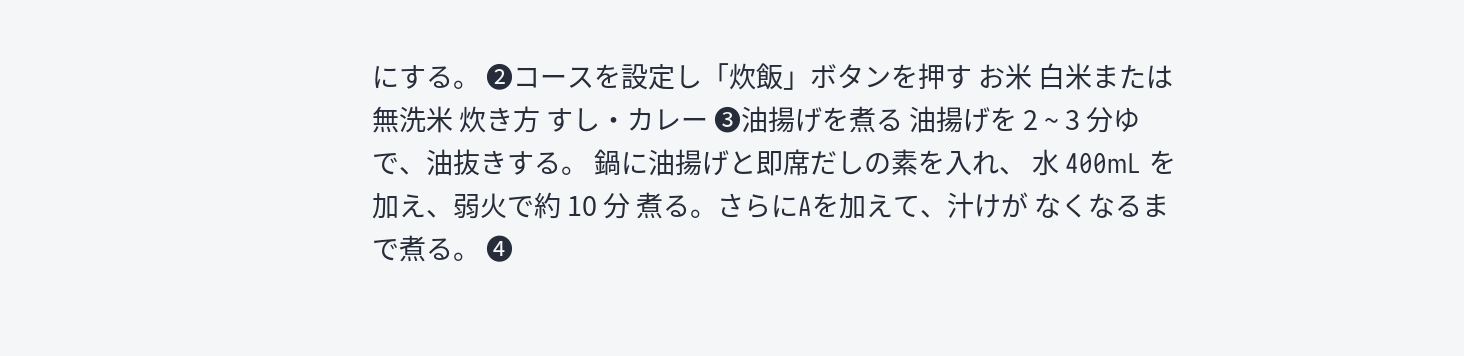にする。 ❷コースを設定し「炊飯」ボタンを押す お米 白米または無洗米 炊き方 すし・カレー ❸油揚げを煮る 油揚げを 2 ~ 3 分ゆで、油抜きする。 鍋に油揚げと即席だしの素を入れ、 水 400mL を加え、弱火で約 10 分 煮る。さらにAを加えて、汁けが なくなるまで煮る。 ❹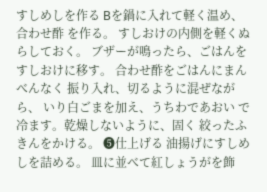すしめしを作る Bを鍋に入れて軽く温め、合わせ酢 を作る。 すしおけの内側を軽くぬらしておく。 ブザーが鳴ったら、ごはんを すしおけに移す。 合わせ酢をごはんにまんべんなく 振り入れ、切るように混ぜながら、 いり白ごまを加え、うちわであおい で冷ます。乾燥しないように、固く 絞ったふきんをかける。 ❺仕上げる 油揚げにすしめしを詰める。 皿に並べて紅しょうがを飾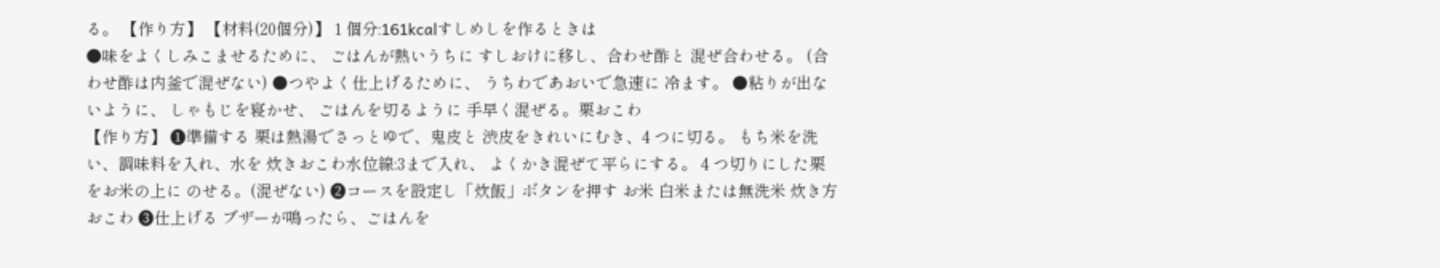る。 【作り方】 【材料(20個分)】 1 個分:161kcalすしめしを作るときは
●味をよくしみこませるために、 ごはんが熱いうちに すしおけに移し、合わせ酢と 混ぜ合わせる。 (合わせ酢は内釜で混ぜない) ●つやよく仕上げるために、 うちわであおいで急速に 冷ます。 ●粘りが出ないように、 しゃもじを寝かせ、 ごはんを切るように 手早く混ぜる。栗おこわ
【作り方】 ❶準備する 栗は熱湯でさっとゆで、鬼皮と 渋皮をきれいにむき、4 つに切る。 もち米を洗い、調味料を入れ、水を 炊きおこわ水位線:3まで入れ、 よくかき混ぜて平らにする。 4 つ切りにした栗をお米の上に のせる。(混ぜない) ❷コースを設定し「炊飯」ボタンを押す お米 白米または無洗米 炊き方 おこわ ❸仕上げる ブザーが鳴ったら、ごはんを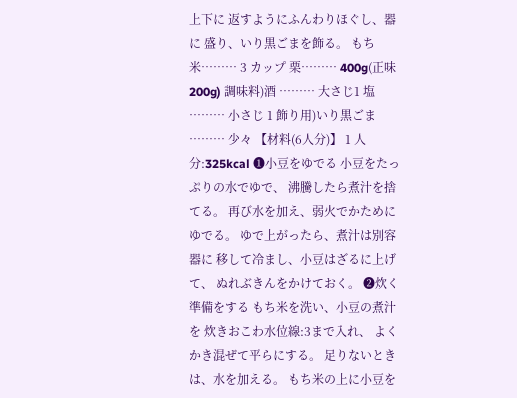上下に 返すようにふんわりほぐし、器に 盛り、いり黒ごまを飾る。 もち米……… 3 カップ 栗……… 400g(正味 200g) 調味料)酒 ……… 大さじ1 塩 ……… 小さじ 1 飾り用)いり黒ごま ……… 少々 【材料(6人分)】 1 人分:325kcal ❶小豆をゆでる 小豆をたっぷりの水でゆで、 沸騰したら煮汁を捨てる。 再び水を加え、弱火でかためにゆでる。 ゆで上がったら、煮汁は別容器に 移して冷まし、小豆はざるに上げて、 ぬれぶきんをかけておく。 ❷炊く準備をする もち米を洗い、小豆の煮汁を 炊きおこわ水位線:3まで入れ、 よくかき混ぜて平らにする。 足りないときは、水を加える。 もち米の上に小豆を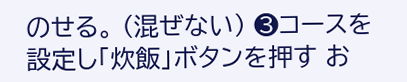のせる。 (混ぜない) ❸コースを設定し「炊飯」ボタンを押す お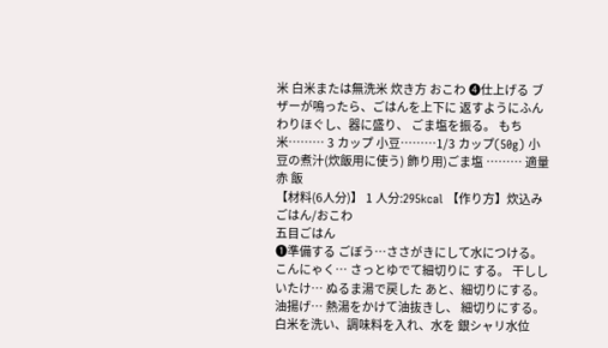米 白米または無洗米 炊き方 おこわ ❹仕上げる ブザーが鳴ったら、ごはんを上下に 返すようにふんわりほぐし、器に盛り、 ごま塩を振る。 もち米……… 3 カップ 小豆………1/3 カップ(50g) 小豆の煮汁(炊飯用に使う) 飾り用)ごま塩 ……… 適量赤 飯
【材料(6人分)】 1 人分:295kcal 【作り方】炊込みごはん/おこわ
五目ごはん
❶準備する ごぼう…ささがきにして水につける。 こんにゃく… さっとゆでて細切りに する。 干ししいたけ… ぬるま湯で戻した あと、細切りにする。 油揚げ… 熱湯をかけて油抜きし、 細切りにする。 白米を洗い、調味料を入れ、水を 銀シャリ水位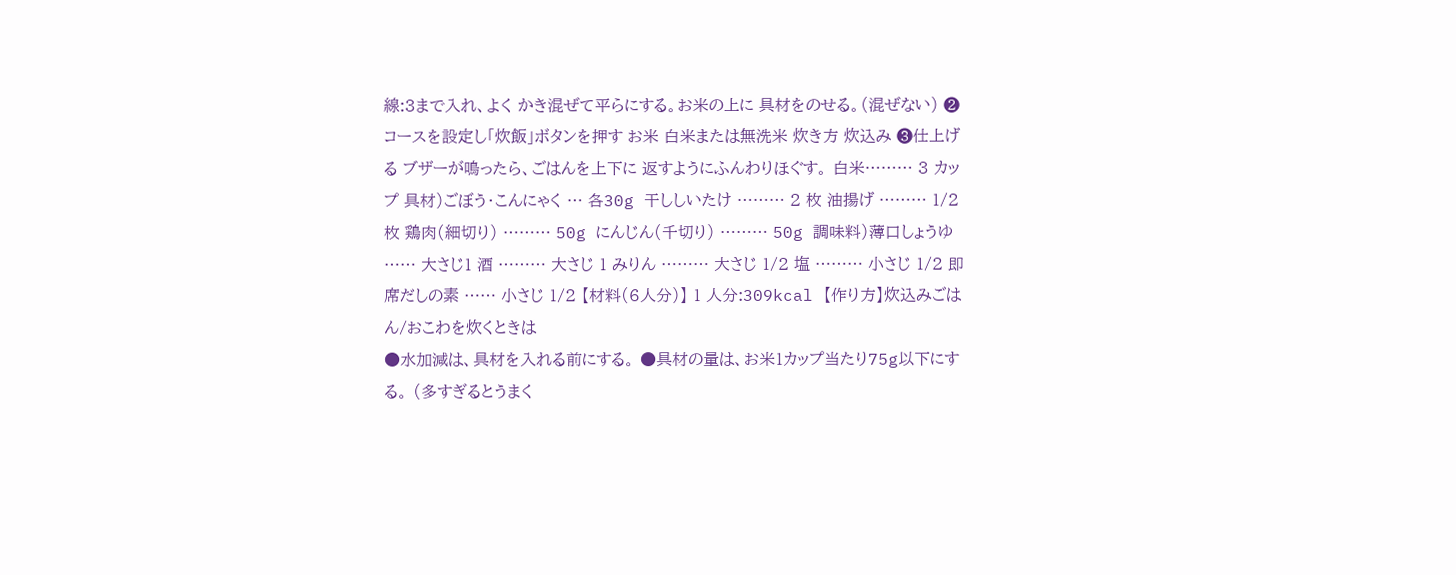線:3まで入れ、よく かき混ぜて平らにする。お米の上に 具材をのせる。(混ぜない) ❷コースを設定し「炊飯」ボタンを押す お米 白米または無洗米 炊き方 炊込み ❸仕上げる ブザーが鳴ったら、ごはんを上下に 返すようにふんわりほぐす。 白米……… 3 カップ 具材)ごぼう・こんにゃく … 各30g 干ししいたけ ……… 2 枚 油揚げ ……… 1/2 枚 鶏肉(細切り) ……… 50g にんじん(千切り) ……… 50g 調味料)薄口しょうゆ …… 大さじ1 酒 ……… 大さじ 1 みりん ……… 大さじ 1/2 塩 ……… 小さじ 1/2 即席だしの素 …… 小さじ 1/2 【材料(6人分)】 1 人分:309kcal 【作り方】炊込みごはん/おこわを炊くときは
●水加減は、具材を入れる前にする。 ●具材の量は、お米1カップ当たり75g以下にする。 (多すぎるとうまく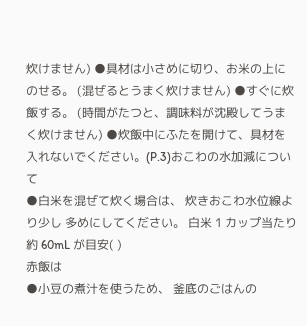炊けません) ●具材は小さめに切り、お米の上にのせる。 (混ぜるとうまく炊けません) ●すぐに炊飯する。 (時間がたつと、調味料が沈殿してうまく炊けません) ●炊飯中にふたを開けて、具材を入れないでください。(P.3)おこわの水加減について
●白米を混ぜて炊く場合は、 炊きおこわ水位線より少し 多めにしてください。 白米 1 カップ当たり 約 60mL が目安( )
赤飯は
●小豆の煮汁を使うため、 釜底のごはんの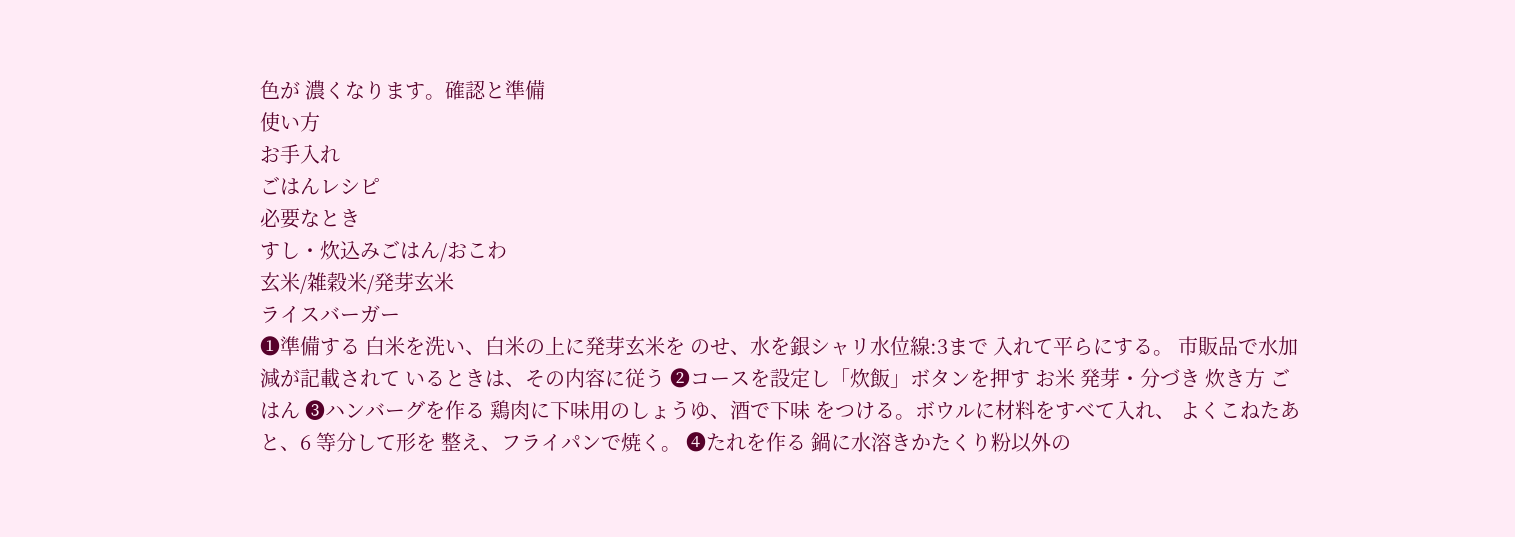色が 濃くなります。確認と準備
使い方
お手入れ
ごはんレシピ
必要なとき
すし・炊込みごはん/おこわ
玄米/雑穀米/発芽玄米
ライスバーガー
❶準備する 白米を洗い、白米の上に発芽玄米を のせ、水を銀シャリ水位線:3まで 入れて平らにする。 市販品で水加減が記載されて いるときは、その内容に従う ❷コースを設定し「炊飯」ボタンを押す お米 発芽・分づき 炊き方 ごはん ❸ハンバーグを作る 鶏肉に下味用のしょうゆ、酒で下味 をつける。ボウルに材料をすべて入れ、 よくこねたあと、6 等分して形を 整え、フライパンで焼く。 ❹たれを作る 鍋に水溶きかたくり粉以外の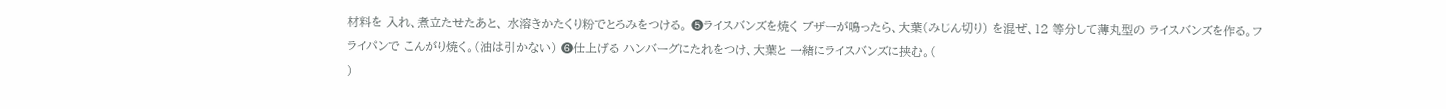材料を 入れ、煮立たせたあと、 水溶きかたくり粉でとろみをつける。 ❺ライスバンズを焼く ブザーが鳴ったら、大葉(みじん切り) を混ぜ、12 等分して薄丸型の ライスバンズを作る。フライパンで こんがり焼く。(油は引かない) ❻仕上げる ハンバーグにたれをつけ、大葉と 一緒にライスバンズに挟む。(
)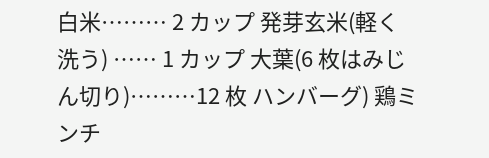白米……… 2 カップ 発芽玄米(軽く洗う) …… 1 カップ 大葉(6 枚はみじん切り)………12 枚 ハンバーグ) 鶏ミンチ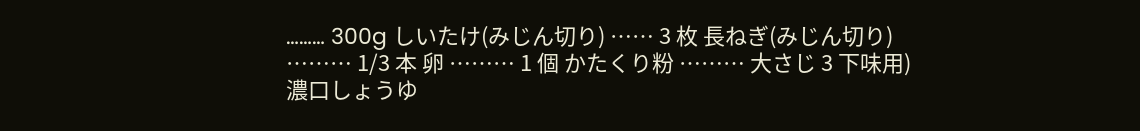……… 300g しいたけ(みじん切り) …… 3 枚 長ねぎ(みじん切り) ……… 1/3 本 卵 ……… 1 個 かたくり粉 ……… 大さじ 3 下味用) 濃口しょうゆ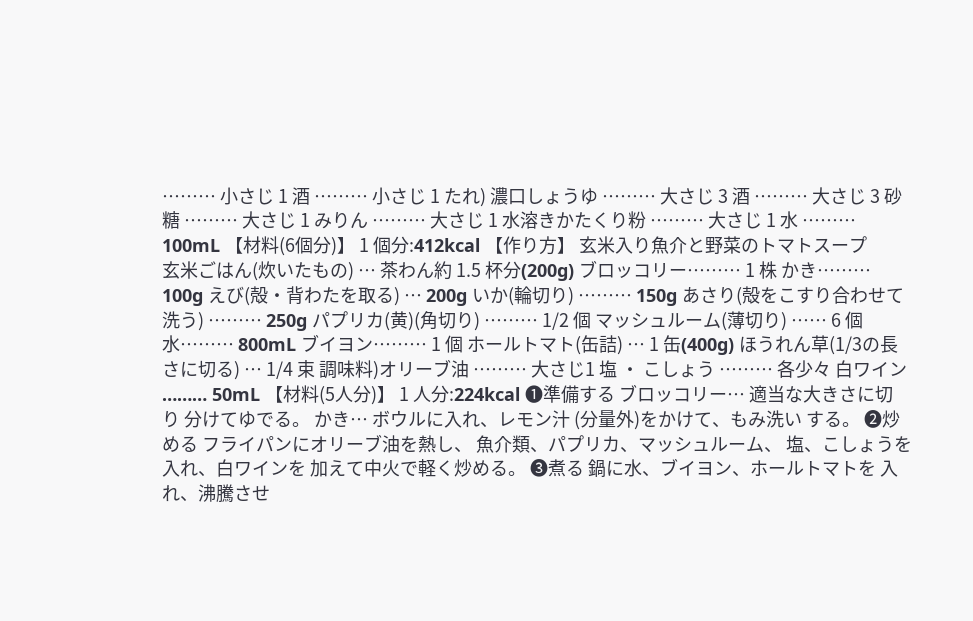……… 小さじ 1 酒 ……… 小さじ 1 たれ) 濃口しょうゆ ……… 大さじ 3 酒 ……… 大さじ 3 砂糖 ……… 大さじ 1 みりん ……… 大さじ 1 水溶きかたくり粉 ……… 大さじ 1 水 ……… 100mL 【材料(6個分)】 1 個分:412kcal 【作り方】 玄米入り魚介と野菜のトマトスープ
玄米ごはん(炊いたもの) … 茶わん約 1.5 杯分(200g) ブロッコリー……… 1 株 かき……… 100g えび(殻・背わたを取る) … 200g いか(輪切り) ……… 150g あさり(殻をこすり合わせて洗う) ……… 250g パプリカ(黄)(角切り) ……… 1/2 個 マッシュルーム(薄切り) …… 6 個 水……… 800mL ブイヨン……… 1 個 ホールトマト(缶詰) … 1 缶(400g) ほうれん草(1/3の長さに切る) … 1/4 束 調味料)オリーブ油 ……… 大さじ1 塩 ・ こしょう ……… 各少々 白ワイン ……… 50mL 【材料(5人分)】 1 人分:224kcal ❶準備する ブロッコリー… 適当な大きさに切り 分けてゆでる。 かき… ボウルに入れ、レモン汁 (分量外)をかけて、もみ洗い する。 ❷炒める フライパンにオリーブ油を熱し、 魚介類、パプリカ、マッシュルーム、 塩、こしょうを入れ、白ワインを 加えて中火で軽く炒める。 ❸煮る 鍋に水、ブイヨン、ホールトマトを 入れ、沸騰させ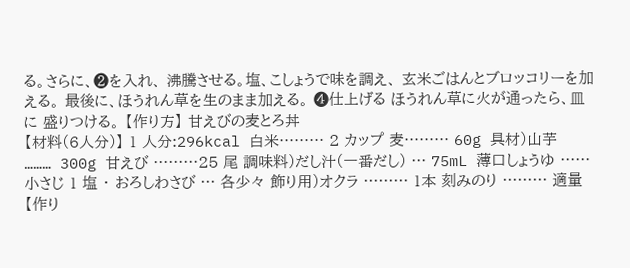る。さらに、❷を入れ、 沸騰させる。塩、こしょうで味を調え、 玄米ごはんとブロッコリーを加える。 最後に、ほうれん草を生のまま加える。 ❹仕上げる ほうれん草に火が通ったら、皿に 盛りつける。 【作り方】 甘えびの麦とろ丼
【材料(6人分)】 1 人分:296kcal 白米……… 2 カップ 麦……… 60g 具材)山芋 ……… 300g 甘えび ………25 尾 調味料)だし汁(一番だし) … 75mL 薄口しょうゆ …… 小さじ 1 塩 ・ おろしわさび … 各少々 飾り用)オクラ ……… 1本 刻みのり ……… 適量 【作り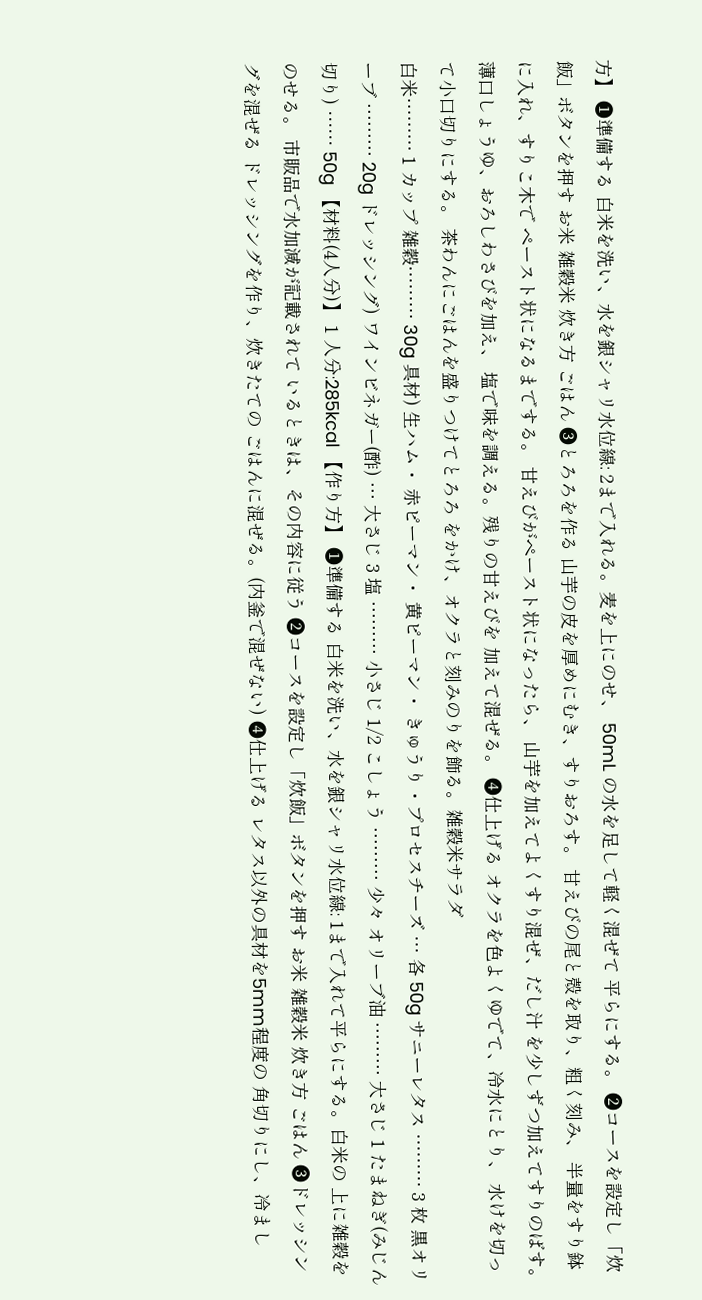方】 ❶準備する 白米を洗い、水を銀シャリ水位線: 2まで入れる。麦を上にのせ、 50mL の水を足して軽く混ぜて 平らにする。 ❷コースを設定し「炊飯」ボタンを押す お米 雑穀米 炊き方 ごはん ❸とろろを作る 山芋の皮を厚めにむき、すりおろす。 甘えびの尾と殻を取り、粗く刻み、 半量をすり鉢に入れ、すりこ木で ペースト状になるまでする。 甘えびがペースト状になったら、 山芋を加えてよくすり混ぜ、だし汁 を少しずつ加えてすりのばす。 薄口しょうゆ、おろしわさびを加え、 塩で味を調える。残りの甘えびを 加えて混ぜる。 ❹仕上げる オクラを色よくゆでて、冷水にとり、 水けを切って小口切りにする。 茶わんにごはんを盛りつけてとろろ をかけ、オクラと刻みのりを飾る。雑穀米サラダ
白米……… 1 カップ 雑穀……… 30g 具材) 生ハム・ 赤ピーマン・ 黄ピーマン・ きゅうり・プロセスチーズ … 各 50g サニーレタス ……… 3 枚 黒オリーブ ……… 20g ドレッシング) ワインビネガー(酢) … 大さじ 3 塩 ……… 小さじ 1/2 こしょう ……… 少々 オリーブ油 ……… 大さじ 1 たまねぎ(みじん切り) …… 50g 【材料(4人分)】 1 人分:285kcal 【作り方】 ❶準備する 白米を洗い、水を銀シャリ水位線: 1まで入れて平らにする。白米の 上に雑穀をのせる。 市販品で水加減が記載されて いるときは、その内容に従う ❷コースを設定し「炊飯」ボタンを押す お米 雑穀米 炊き方 ごはん ❸ドレッシングを混ぜる ドレッシングを作り、炊きたての ごはんに混ぜる。(内釜で混ぜない) ❹仕上げる レタス以外の具材を5mm程度の 角切りにし、冷まし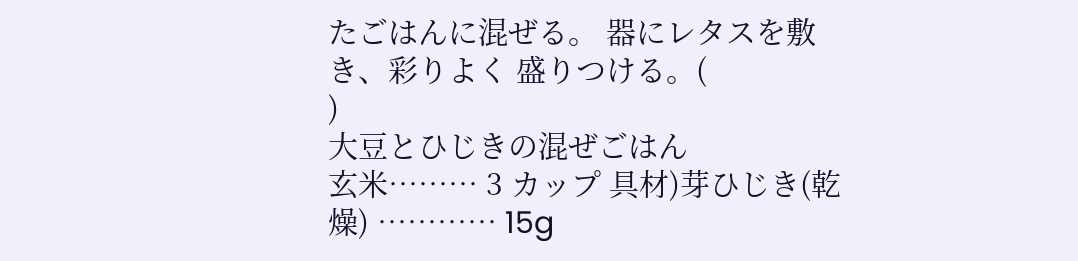たごはんに混ぜる。 器にレタスを敷き、彩りよく 盛りつける。(
)
大豆とひじきの混ぜごはん
玄米……… 3 カップ 具材)芽ひじき(乾燥) ………… 15g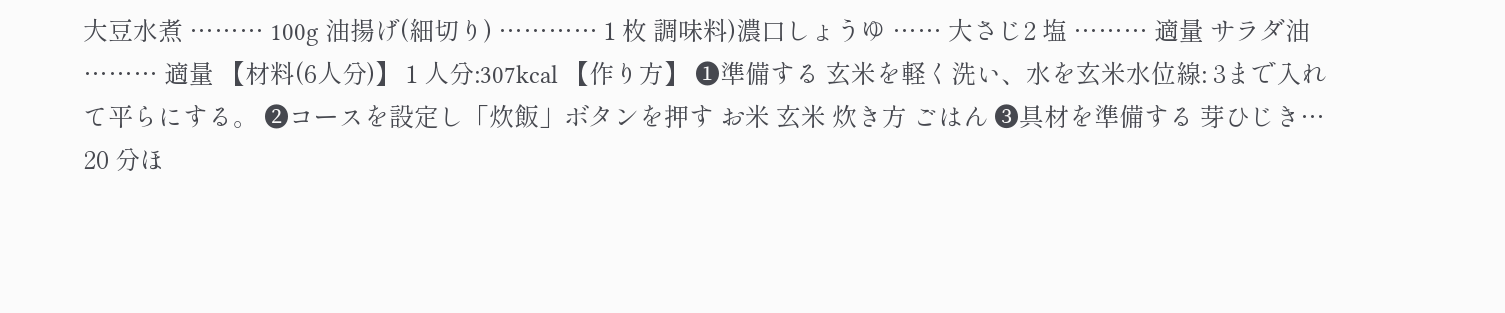大豆水煮 ……… 100g 油揚げ(細切り) ………… 1 枚 調味料)濃口しょうゆ …… 大さじ2 塩 ……… 適量 サラダ油 ……… 適量 【材料(6人分)】 1 人分:307kcal 【作り方】 ❶準備する 玄米を軽く洗い、水を玄米水位線: 3まで入れて平らにする。 ❷コースを設定し「炊飯」ボタンを押す お米 玄米 炊き方 ごはん ❸具材を準備する 芽ひじき… 20 分ほ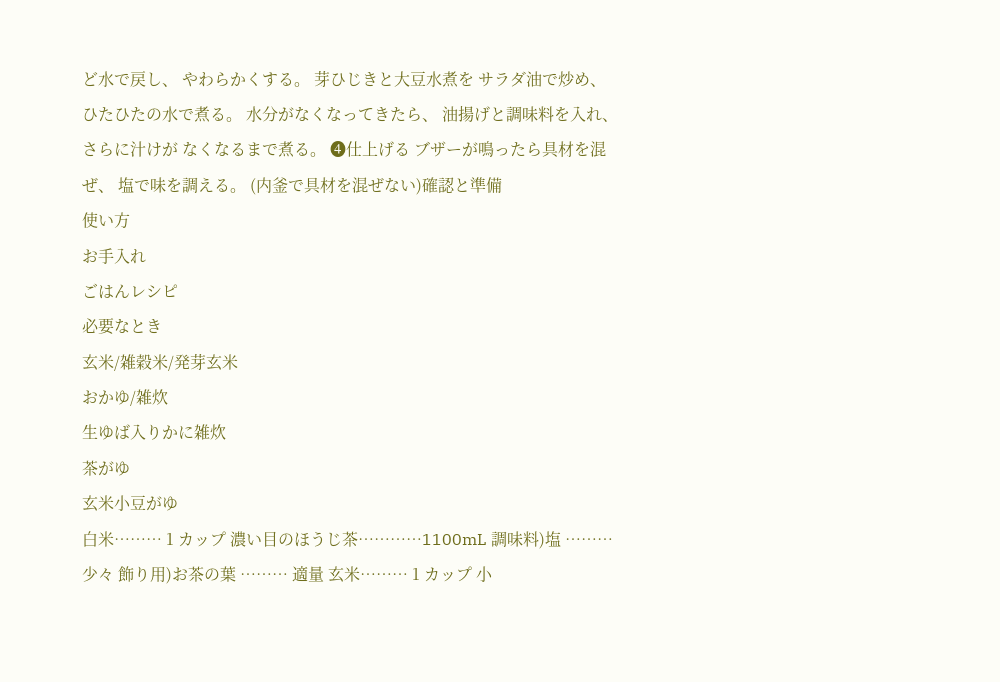ど水で戻し、 やわらかくする。 芽ひじきと大豆水煮を サラダ油で炒め、 ひたひたの水で煮る。 水分がなくなってきたら、 油揚げと調味料を入れ、 さらに汁けが なくなるまで煮る。 ❹仕上げる ブザーが鳴ったら具材を混ぜ、 塩で味を調える。 (内釜で具材を混ぜない)確認と準備
使い方
お手入れ
ごはんレシピ
必要なとき
玄米/雑穀米/発芽玄米
おかゆ/雑炊
生ゆば入りかに雑炊
茶がゆ
玄米小豆がゆ
白米……… 1 カップ 濃い目のほうじ茶…………1100mL 調味料)塩 ……… 少々 飾り用)お茶の葉 ……… 適量 玄米……… 1 カップ 小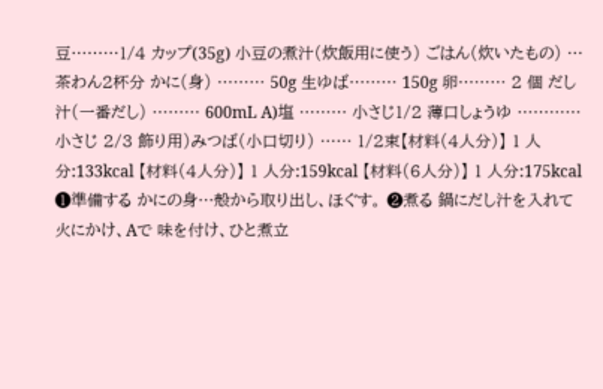豆………1/4 カップ(35g) 小豆の煮汁(炊飯用に使う) ごはん(炊いたもの) … 茶わん2杯分 かに(身) ……… 50g 生ゆば……… 150g 卵……… 2 個 だし汁(一番だし) ……… 600mL A)塩 ……… 小さじ1/2 薄口しょうゆ ………… 小さじ 2/3 飾り用)みつば(小口切り) …… 1/2束【材料(4人分)】 1 人分:133kcal 【材料(4人分)】 1 人分:159kcal 【材料(6人分)】 1 人分:175kcal
❶準備する かにの身…殻から取り出し、ほぐす。 ❷煮る 鍋にだし汁を入れて火にかけ、Aで 味を付け、ひと煮立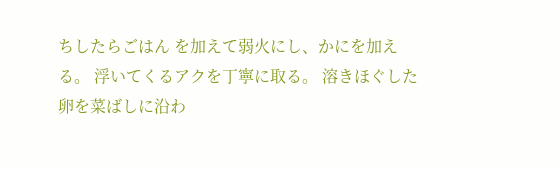ちしたらごはん を加えて弱火にし、かにを加える。 浮いてくるアクを丁寧に取る。 溶きほぐした卵を菜ばしに沿わ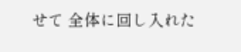せて 全体に回し入れた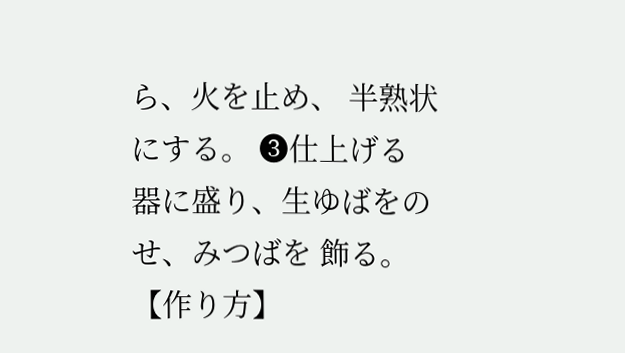ら、火を止め、 半熟状にする。 ❸仕上げる 器に盛り、生ゆばをのせ、みつばを 飾る。 【作り方】